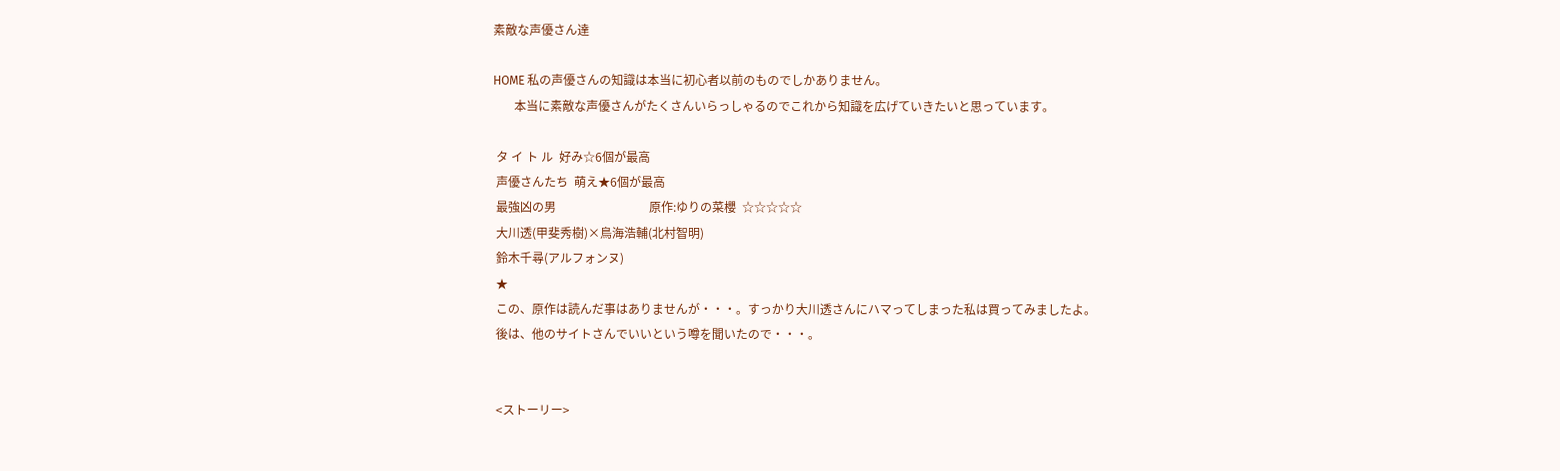素敵な声優さん達

HOME 私の声優さんの知識は本当に初心者以前のものでしかありません。
       本当に素敵な声優さんがたくさんいらっしゃるのでこれから知識を広げていきたいと思っています。

 タ イ ト ル  好み☆6個が最高
 声優さんたち  萌え★6個が最高
 最強凶の男                               原作:ゆりの菜櫻  ☆☆☆☆☆
 大川透(甲斐秀樹)×鳥海浩輔(北村智明)
 鈴木千尋(アルフォンヌ)
 ★
 この、原作は読んだ事はありませんが・・・。すっかり大川透さんにハマってしまった私は買ってみましたよ。
 後は、他のサイトさんでいいという噂を聞いたので・・・。


 <ストーリー>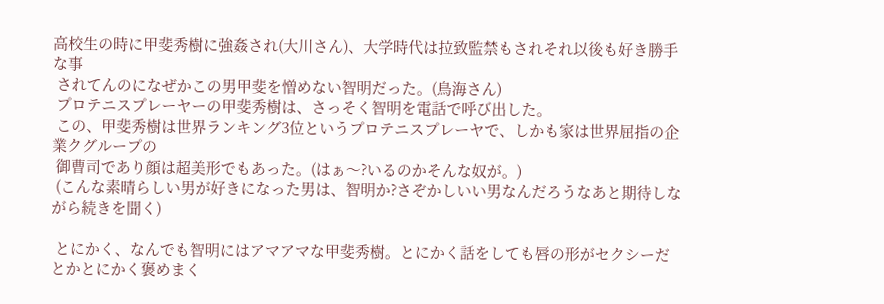高校生の時に甲斐秀樹に強姦され(大川さん)、大学時代は拉致監禁もされそれ以後も好き勝手な事
 されてんのになぜかこの男甲斐を憎めない智明だった。(鳥海さん)
 プロテニスプレーヤーの甲斐秀樹は、さっそく智明を電話で呼び出した。
 この、甲斐秀樹は世界ランキング3位というプロテニスプレーヤで、しかも家は世界屈指の企業クグループの
 御曹司であり顔は超美形でもあった。(はぁ〜?いるのかそんな奴が。)
 (こんな素晴らしい男が好きになった男は、智明か?さぞかしいい男なんだろうなあと期待しながら続きを聞く)

 とにかく、なんでも智明にはアマアマな甲斐秀樹。とにかく話をしても唇の形がセクシーだとかとにかく褒めまく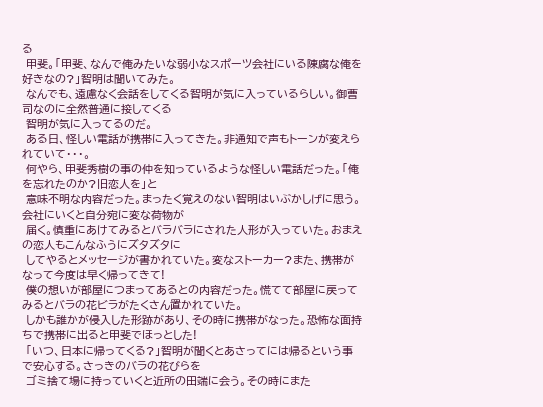る
 甲斐。「甲斐、なんで俺みたいな弱小なスポーツ会社にいる陳腐な俺を好きなの?」智明は聞いてみた。
 なんでも、遠慮なく会話をしてくる智明が気に入っているらしい。御曹司なのに全然普通に接してくる
 智明が気に入ってるのだ。
 ある日、怪しい電話が携帯に入ってきた。非通知で声もトーンが変えられていて・・・。
 何やら、甲斐秀樹の事の仲を知っているような怪しい電話だった。「俺を忘れたのか?旧恋人を」と
 意味不明な内容だった。まったく覚えのない智明はいぶかしげに思う。会社にいくと自分宛に変な荷物が
 届く。慎重にあけてみるとバラバラにされた人形が入っていた。おまえの恋人もこんなふうにズタズタに
 してやるとメッセージが書かれていた。変なストーカー?また、携帯がなって今度は早く帰ってきて!
 僕の想いが部屋につまってあるとの内容だった。慌てて部屋に戻ってみるとバラの花ビラがたくさん置かれていた。
 しかも誰かが侵入した形跡があり、その時に携帯がなった。恐怖な面持ちで携帯に出ると甲斐でほっとした!
 「いつ、日本に帰ってくる?」智明が聞くとあさってには帰るという事で安心する。さっきのバラの花びらを
 ゴミ捨て場に持っていくと近所の田端に会う。その時にまた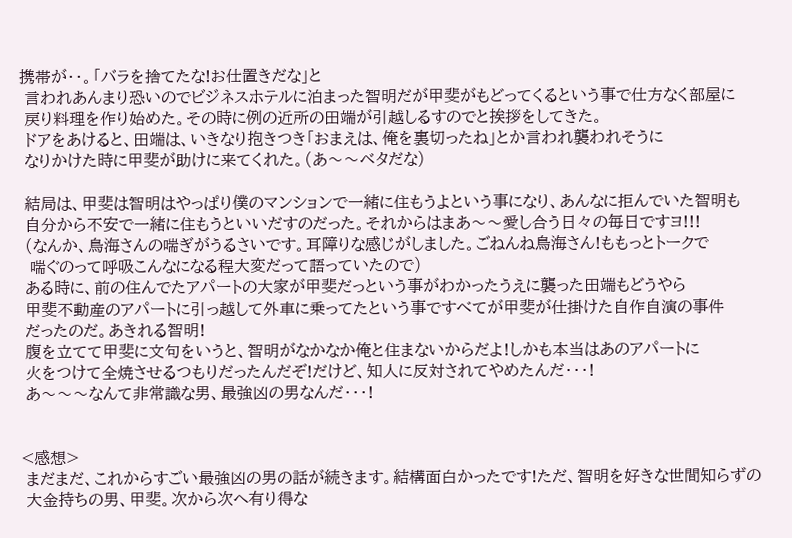携帯が・・。「バラを捨てたな!お仕置きだな」と
 言われあんまり恐いのでビジネスホテルに泊まった智明だが甲斐がもどってくるという事で仕方なく部屋に
 戻り料理を作り始めた。その時に例の近所の田端が引越しるすのでと挨拶をしてきた。
 ドアをあけると、田端は、いきなり抱きつき「おまえは、俺を裏切ったね」とか言われ襲われそうに
 なりかけた時に甲斐が助けに来てくれた。(あ〜〜ベタだな)

 結局は、甲斐は智明はやっぱり僕のマンションで一緒に住もうよという事になり、あんなに拒んでいた智明も
 自分から不安で一緒に住もうといいだすのだった。それからはまあ〜〜愛し合う日々の毎日ですヨ!!!
 (なんか、鳥海さんの喘ぎがうるさいです。耳障りな感じがしました。ごねんね鳥海さん!ももっとトークで
  喘ぐのって呼吸こんなになる程大変だって語っていたので)
 ある時に、前の住んでたアパートの大家が甲斐だっという事がわかったうえに襲った田端もどうやら
 甲斐不動産のアパートに引っ越して外車に乗ってたという事ですべてが甲斐が仕掛けた自作自演の事件
 だったのだ。あきれる智明!
 腹を立てて甲斐に文句をいうと、智明がなかなか俺と住まないからだよ!しかも本当はあのアパートに
 火をつけて全焼させるつもりだったんだぞ!だけど、知人に反対されてやめたんだ・・・!
 あ〜〜〜なんて非常識な男、最強凶の男なんだ・・・!


<感想>
 まだまだ、これからすごい最強凶の男の話が続きます。結構面白かったです!ただ、智明を好きな世間知らずの
 大金持ちの男、甲斐。次から次へ有り得な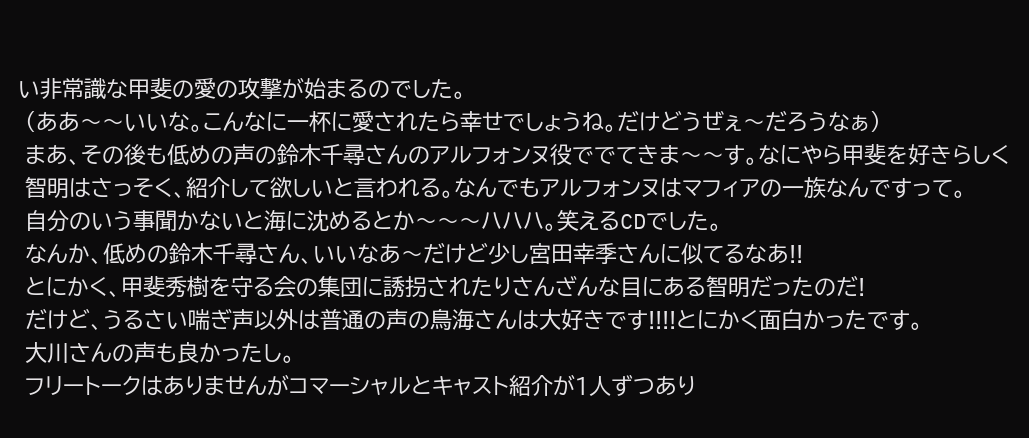い非常識な甲斐の愛の攻撃が始まるのでした。
 (ああ〜〜いいな。こんなに一杯に愛されたら幸せでしょうね。だけどうぜぇ〜だろうなぁ)
 まあ、その後も低めの声の鈴木千尋さんのアルフォンヌ役ででてきま〜〜す。なにやら甲斐を好きらしく
 智明はさっそく、紹介して欲しいと言われる。なんでもアルフォンヌはマフィアの一族なんですって。
 自分のいう事聞かないと海に沈めるとか〜〜〜ハハハ。笑えるCDでした。
 なんか、低めの鈴木千尋さん、いいなあ〜だけど少し宮田幸季さんに似てるなあ!!
 とにかく、甲斐秀樹を守る会の集団に誘拐されたりさんざんな目にある智明だったのだ!
 だけど、うるさい喘ぎ声以外は普通の声の鳥海さんは大好きです!!!!とにかく面白かったです。
 大川さんの声も良かったし。
 フリートークはありませんがコマーシャルとキャスト紹介が1人ずつあり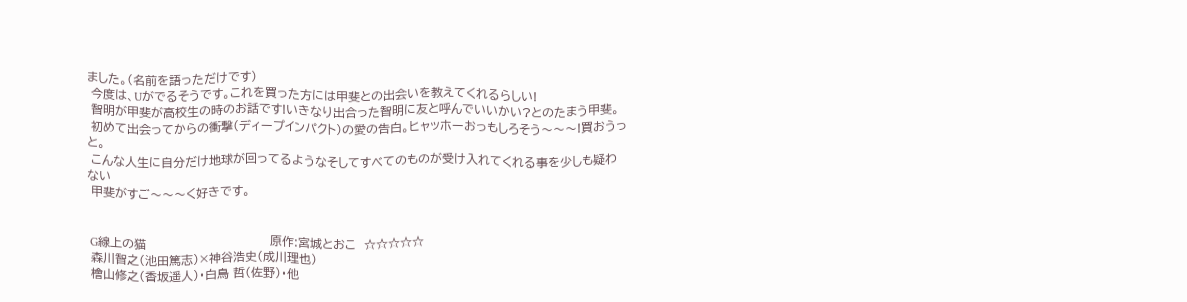ました。(名前を語っただけです)
 今度は、Uがでるそうです。これを買った方には甲斐との出会いを教えてくれるらしい!
 智明が甲斐が高校生の時のお話です!いきなり出合った智明に友と呼んでいいかい?とのたまう甲斐。
 初めて出会ってからの衝撃(ディープインパクト)の愛の告白。ヒャッホーおっもしろそう〜〜〜!買おうっと。
 こんな人生に自分だけ地球が回ってるようなそしてすべてのものが受け入れてくれる事を少しも疑わない
 甲斐がすご〜〜〜く好きです。


 G線上の猫                               原作:宮城とおこ  ☆☆☆☆☆
 森川智之(池田篤志)×神谷浩史(成川理也)
 檜山修之(香坂遥人)・白鳥 哲(佐野)・他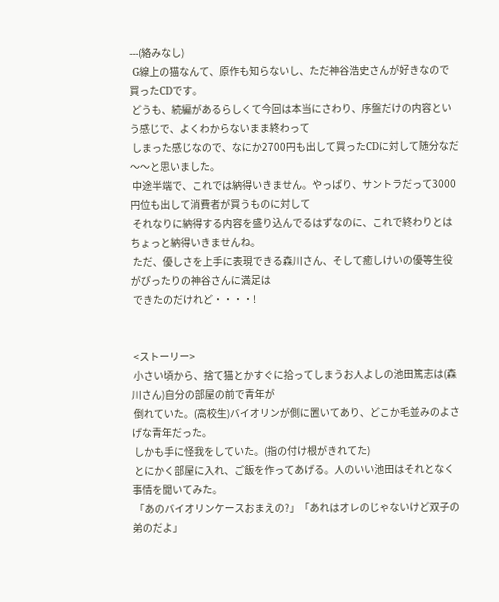---(絡みなし)
 G線上の猫なんて、原作も知らないし、ただ神谷浩史さんが好きなので買ったCDです。
 どうも、続編があるらしくて今回は本当にさわり、序盤だけの内容という感じで、よくわからないまま終わって
 しまった感じなので、なにか2700円も出して買ったCDに対して随分なだ〜〜と思いました。
 中途半端で、これでは納得いきません。やっぱり、サントラだって3000円位も出して消費者が買うものに対して
 それなりに納得する内容を盛り込んでるはずなのに、これで終わりとはちょっと納得いきませんね。
 ただ、優しさを上手に表現できる森川さん、そして癒しけいの優等生役がぴったりの神谷さんに満足は
 できたのだけれど・・・・!


 <ストーリー>
 小さい頃から、捨て猫とかすぐに拾ってしまうお人よしの池田篤志は(森川さん)自分の部屋の前で青年が
 倒れていた。(高校生)バイオリンが側に置いてあり、どこか毛並みのよさげな青年だった。
 しかも手に怪我をしていた。(指の付け根がきれてた)
 とにかく部屋に入れ、ご飯を作ってあげる。人のいい池田はそれとなく事情を聞いてみた。
 「あのバイオリンケースおまえの?」「あれはオレのじゃないけど双子の弟のだよ」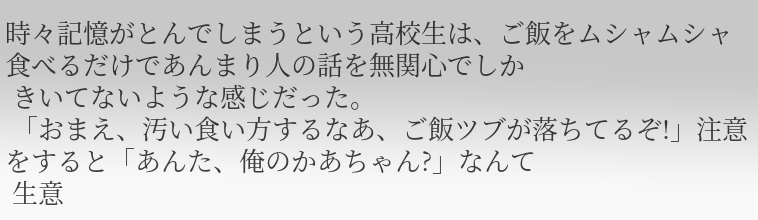時々記憶がとんでしまうという高校生は、ご飯をムシャムシャ食べるだけであんまり人の話を無関心でしか
 きいてないような感じだった。
 「おまえ、汚い食い方するなあ、ご飯ツブが落ちてるぞ!」注意をすると「あんた、俺のかあちゃん?」なんて
 生意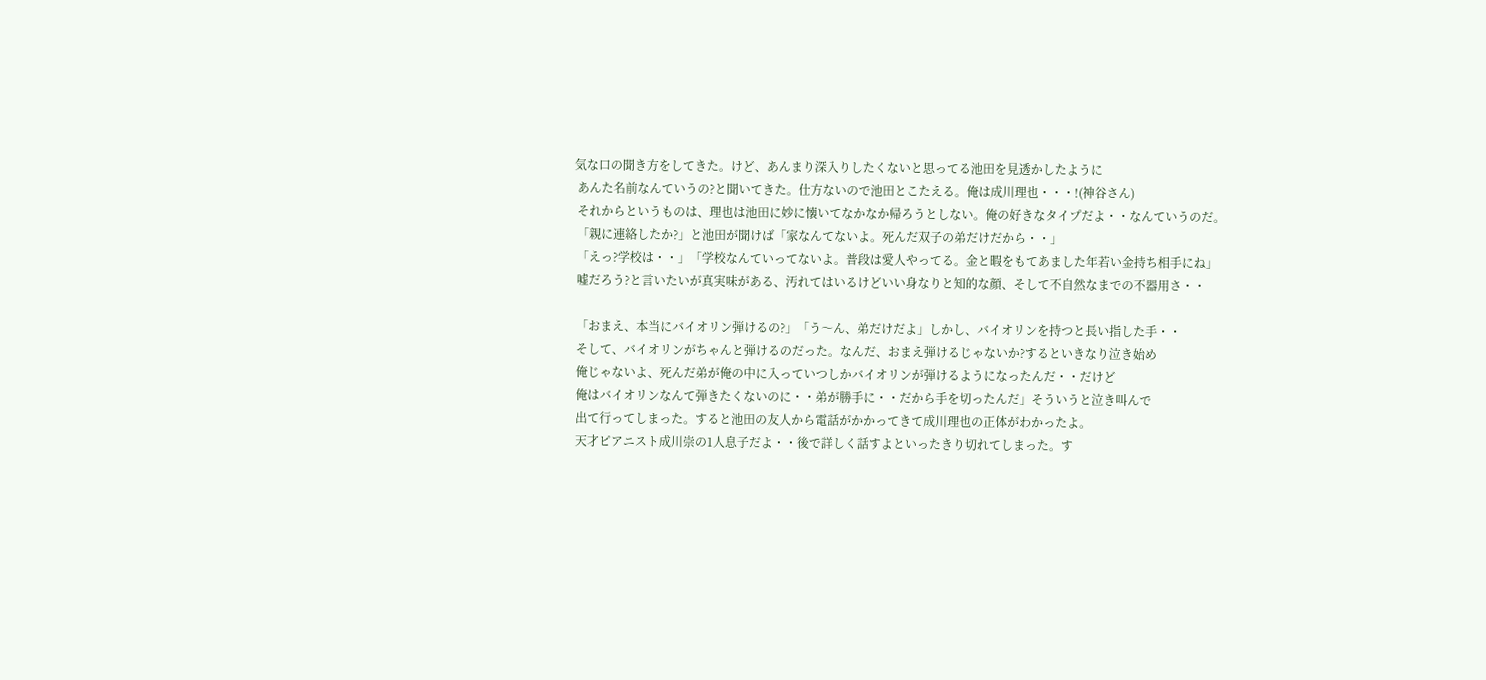気な口の聞き方をしてきた。けど、あんまり深入りしたくないと思ってる池田を見透かしたように
 あんた名前なんていうの?と聞いてきた。仕方ないので池田とこたえる。俺は成川理也・・・!(神谷さん)
 それからというものは、理也は池田に妙に懐いてなかなか帰ろうとしない。俺の好きなタイプだよ・・なんていうのだ。
 「親に連絡したか?」と池田が聞けば「家なんてないよ。死んだ双子の弟だけだから・・」
 「えっ?学校は・・」「学校なんていってないよ。普段は愛人やってる。金と暇をもてあました年若い金持ち相手にね」
 嘘だろう?と言いたいが真実味がある、汚れてはいるけどいい身なりと知的な顔、そして不自然なまでの不器用さ・・

 「おまえ、本当にバイオリン弾けるの?」「う〜ん、弟だけだよ」しかし、バイオリンを持つと長い指した手・・
 そして、バイオリンがちゃんと弾けるのだった。なんだ、おまえ弾けるじゃないか?するといきなり泣き始め
 俺じゃないよ、死んだ弟が俺の中に入っていつしかバイオリンが弾けるようになったんだ・・だけど
 俺はバイオリンなんて弾きたくないのに・・弟が勝手に・・だから手を切ったんだ」そういうと泣き叫んで
 出て行ってしまった。すると池田の友人から電話がかかってきて成川理也の正体がわかったよ。
 天才ピアニスト成川崇の1人息子だよ・・後で詳しく話すよといったきり切れてしまった。す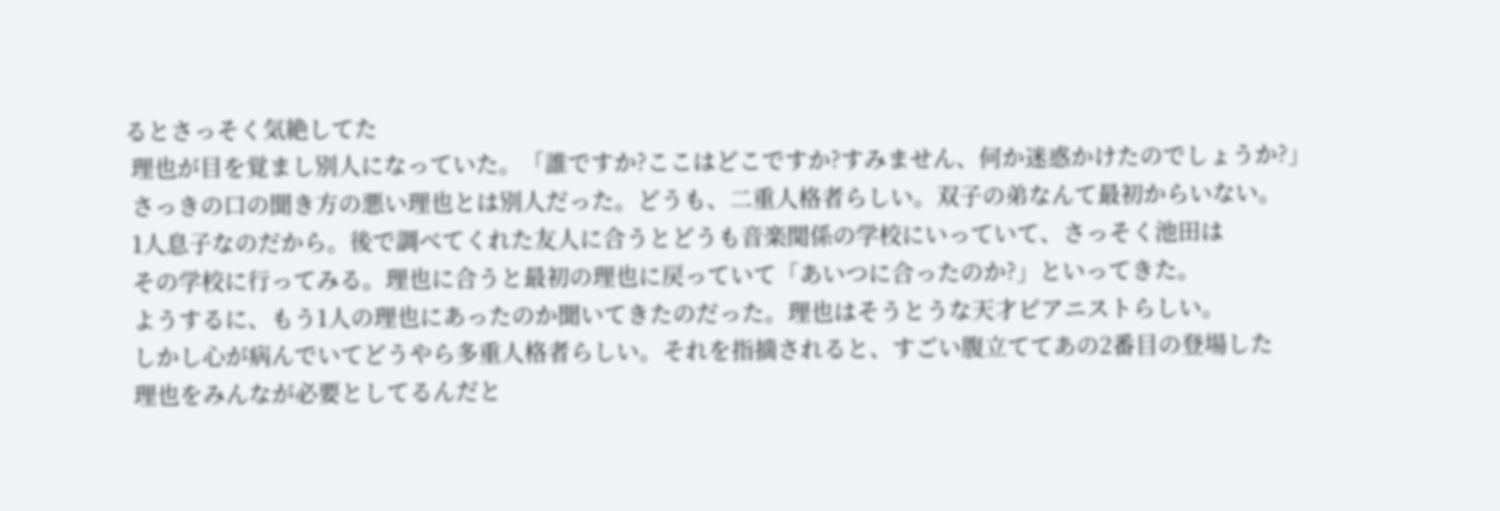るとさっそく気絶してた
 理也が目を覚まし別人になっていた。「誰ですか?ここはどこですか?すみません、何か迷惑かけたのでしょうか?」
 さっきの口の聞き方の悪い理也とは別人だった。どうも、二重人格者らしい。双子の弟なんて最初からいない。
 1人息子なのだから。後で調べてくれた友人に合うとどうも音楽関係の学校にいっていて、さっそく池田は
 その学校に行ってみる。理也に合うと最初の理也に戻っていて「あいつに合ったのか?」といってきた。
 ようするに、もう1人の理也にあったのか聞いてきたのだった。理也はそうとうな天才ピアニストらしい。
 しかし心が病んでいてどうやら多重人格者らしい。それを指摘されると、すごい腹立ててあの2番目の登場した
 理也をみんなが必要としてるんだと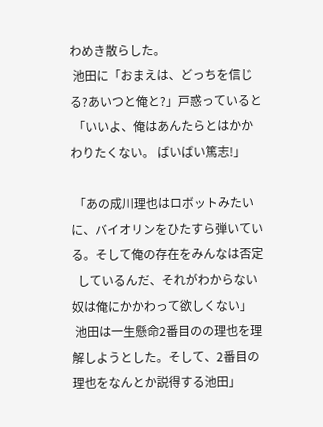わめき散らした。
 池田に「おまえは、どっちを信じる?あいつと俺と?」戸惑っていると
 「いいよ、俺はあんたらとはかかわりたくない。 ばいばい篤志!」

 「あの成川理也はロボットみたいに、バイオリンをひたすら弾いている。そして俺の存在をみんなは否定
  しているんだ、それがわからない奴は俺にかかわって欲しくない」
 池田は一生懸命2番目のの理也を理解しようとした。そして、2番目の理也をなんとか説得する池田」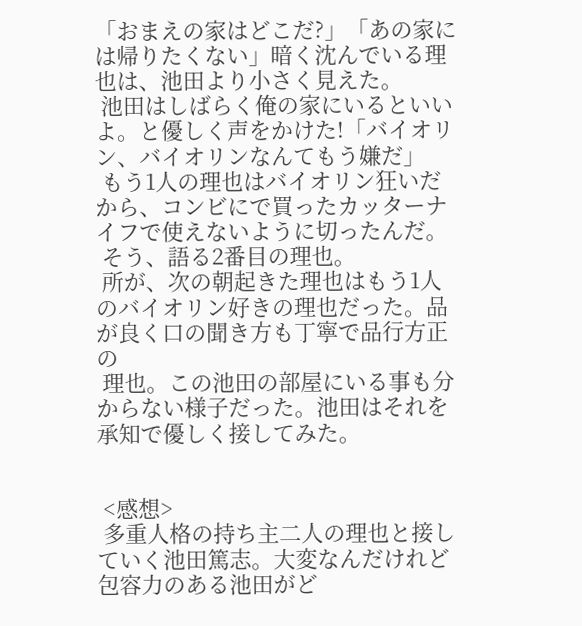「おまえの家はどこだ?」「あの家には帰りたくない」暗く沈んでいる理也は、池田より小さく見えた。
 池田はしばらく俺の家にいるといいよ。と優しく声をかけた!「バイオリン、バイオリンなんてもう嫌だ」
 もう1人の理也はバイオリン狂いだから、コンビにで買ったカッターナイフで使えないように切ったんだ。
 そう、語る2番目の理也。
 所が、次の朝起きた理也はもう1人のバイオリン好きの理也だった。品が良く口の聞き方も丁寧で品行方正の
 理也。この池田の部屋にいる事も分からない様子だった。池田はそれを承知で優しく接してみた。


 <感想>
 多重人格の持ち主二人の理也と接していく池田篤志。大変なんだけれど包容力のある池田がど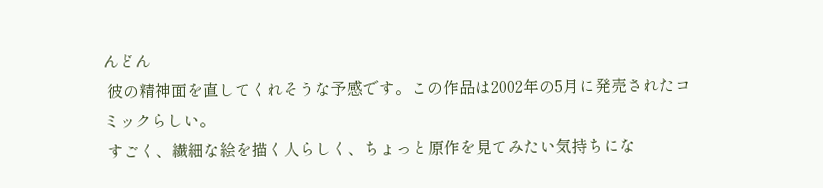んどん
 彼の精神面を直してくれそうな予感です。この作品は2002年の5月に発売されたコミックらしい。
 すごく、繊細な絵を描く人らしく、ちょっと原作を見てみたい気持ちにな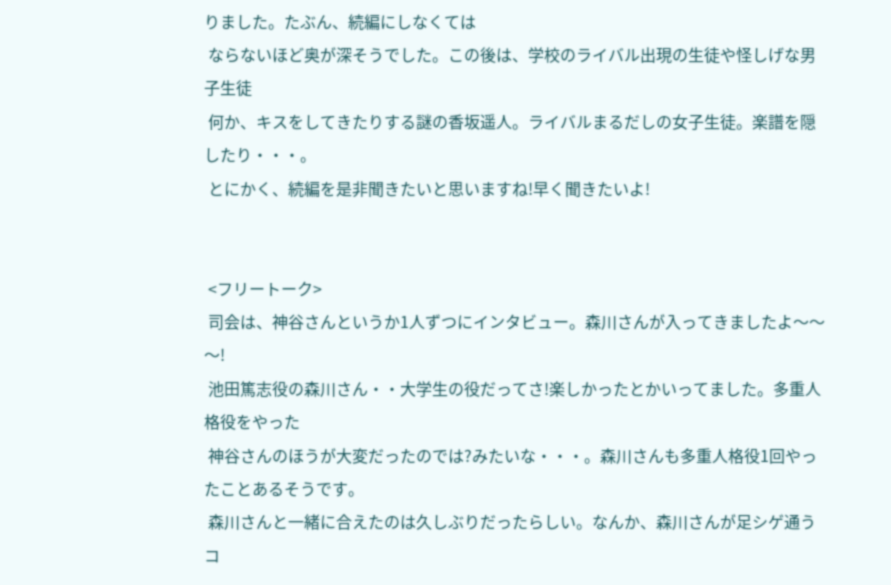りました。たぶん、続編にしなくては
 ならないほど奥が深そうでした。この後は、学校のライバル出現の生徒や怪しげな男子生徒
 何か、キスをしてきたりする謎の香坂遥人。ライバルまるだしの女子生徒。楽譜を隠したり・・・。
 とにかく、続編を是非聞きたいと思いますね!早く聞きたいよ!


 <フリートーク>
 司会は、神谷さんというか1人ずつにインタビュー。森川さんが入ってきましたよ〜〜〜!
 池田篤志役の森川さん・・大学生の役だってさ!楽しかったとかいってました。多重人格役をやった
 神谷さんのほうが大変だったのでは?みたいな・・・。森川さんも多重人格役1回やったことあるそうです。
 森川さんと一緒に合えたのは久しぶりだったらしい。なんか、森川さんが足シゲ通うコ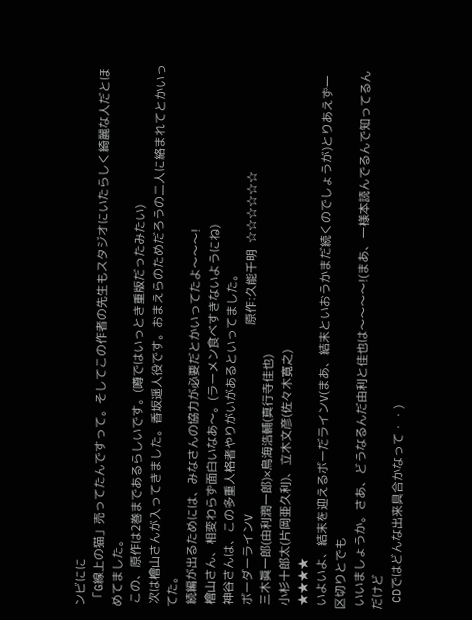ンビにに
 「G線上の猫」売ってたんですって。そしてこの作者の先生もスタジオにいたらしく綺麗な人だとほめてました。
 この、原作は2巻まであるらしいです。(噂ではいっとき重版だったみたい)
 次は檜山さんが入ってきました。香坂遥人役です。おまえらのためだろうの二人に絡まれてとかいってた。
 続編が出るためには、みなさんの協力が必要だとかいってたよ〜〜〜!
 檜山さん、相変わらず面白いなあ〜。(ラーメン食べすきないようにね)
 神谷さんは、この多重人格者やりがいがあるといってました。
 ボーダーラインV                           原作:久能千明  ☆☆☆☆☆☆
 三木眞一郎(由利潤一郎)×鳥海浩輔(真行寺佳也)
 小杉十郎太(片岡亜久利)、立木文彦(佐々木寛之)
 ★★★★
 いよいよ、結末を迎えるボーだラインV(まあ、結末といおうかまだ続くのでしょうが)とりあえず一区切りとでも
 いいましょうか。さあ、どうなるんだ由利と佳也は〜〜〜〜!(まあ、一様本読んでるんで知ってるんだけど
 CDではどんな出来具合かなって・・)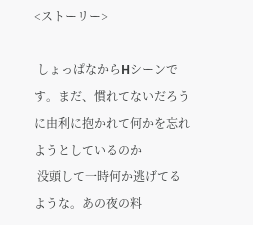<ストーリー>

 しょっぱなからHシーンです。まだ、慣れてないだろうに由利に抱かれて何かを忘れようとしているのか
 没頭して一時何か逃げてるような。あの夜の料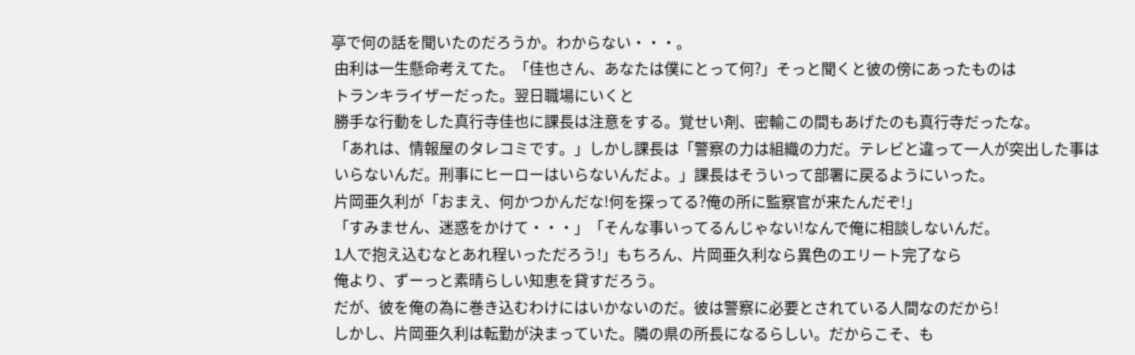亭で何の話を聞いたのだろうか。わからない・・・。
 由利は一生懸命考えてた。「佳也さん、あなたは僕にとって何?」そっと聞くと彼の傍にあったものは
 トランキライザーだった。翌日職場にいくと
 勝手な行動をした真行寺佳也に課長は注意をする。覚せい剤、密輸この間もあげたのも真行寺だったな。
 「あれは、情報屋のタレコミです。」しかし課長は「警察の力は組織の力だ。テレビと違って一人が突出した事は
 いらないんだ。刑事にヒーローはいらないんだよ。」課長はそういって部署に戻るようにいった。
 片岡亜久利が「おまえ、何かつかんだな!何を探ってる?俺の所に監察官が来たんだぞ!」
 「すみません、迷惑をかけて・・・」「そんな事いってるんじゃない!なんで俺に相談しないんだ。
 1人で抱え込むなとあれ程いっただろう!」もちろん、片岡亜久利なら異色のエリート完了なら
 俺より、ずーっと素晴らしい知恵を貸すだろう。
 だが、彼を俺の為に巻き込むわけにはいかないのだ。彼は警察に必要とされている人間なのだから!
 しかし、片岡亜久利は転勤が決まっていた。隣の県の所長になるらしい。だからこそ、も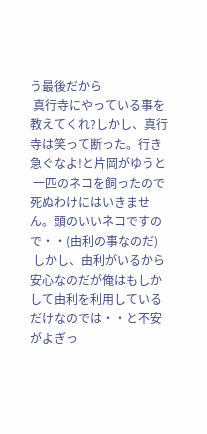う最後だから
 真行寺にやっている事を教えてくれ?しかし、真行寺は笑って断った。行き急ぐなよ!と片岡がゆうと
 一匹のネコを飼ったので死ぬわけにはいきません。頭のいいネコですので・・(由利の事なのだ)
 しかし、由利がいるから安心なのだが俺はもしかして由利を利用しているだけなのでは・・と不安がよぎっ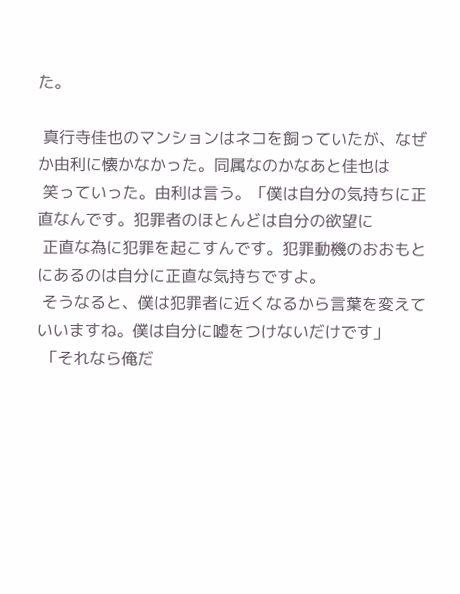た。

 真行寺佳也のマンションはネコを飼っていたが、なぜか由利に懐かなかった。同属なのかなあと佳也は
 笑っていった。由利は言う。「僕は自分の気持ちに正直なんです。犯罪者のほとんどは自分の欲望に
 正直な為に犯罪を起こすんです。犯罪動機のおおもとにあるのは自分に正直な気持ちですよ。
 そうなると、僕は犯罪者に近くなるから言葉を変えていいますね。僕は自分に嘘をつけないだけです」
 「それなら俺だ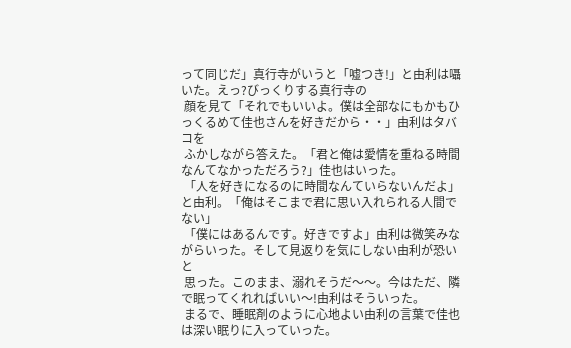って同じだ」真行寺がいうと「嘘つき!」と由利は囁いた。えっ?びっくりする真行寺の
 顔を見て「それでもいいよ。僕は全部なにもかもひっくるめて佳也さんを好きだから・・」由利はタバコを
 ふかしながら答えた。「君と俺は愛情を重ねる時間なんてなかっただろう?」佳也はいった。
 「人を好きになるのに時間なんていらないんだよ」と由利。「俺はそこまで君に思い入れられる人間でない」
 「僕にはあるんです。好きですよ」由利は微笑みながらいった。そして見返りを気にしない由利が恐いと
 思った。このまま、溺れそうだ〜〜。今はただ、隣で眠ってくれればいい〜!由利はそういった。
 まるで、睡眠剤のように心地よい由利の言葉で佳也は深い眠りに入っていった。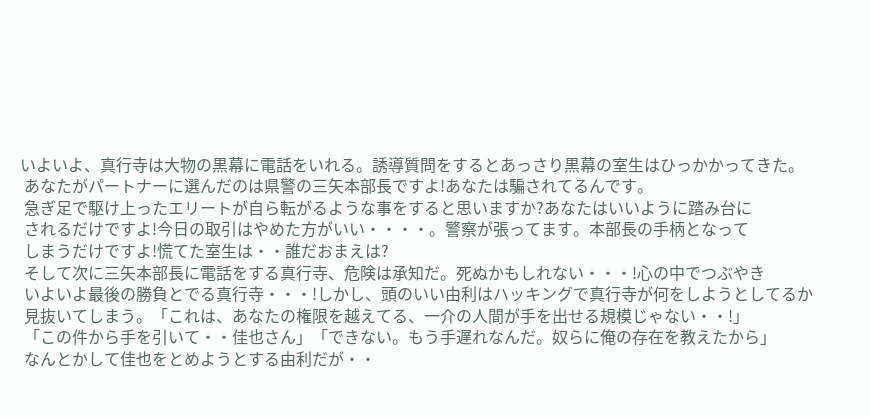いよいよ、真行寺は大物の黒幕に電話をいれる。誘導質問をするとあっさり黒幕の室生はひっかかってきた。
 あなたがパートナーに選んだのは県警の三矢本部長ですよ!あなたは騙されてるんです。
 急ぎ足で駆け上ったエリートが自ら転がるような事をすると思いますか?あなたはいいように踏み台に
 されるだけですよ!今日の取引はやめた方がいい・・・・。警察が張ってます。本部長の手柄となって
 しまうだけですよ!慌てた室生は・・誰だおまえは?
 そして次に三矢本部長に電話をする真行寺、危険は承知だ。死ぬかもしれない・・・!心の中でつぶやき
 いよいよ最後の勝負とでる真行寺・・・!しかし、頭のいい由利はハッキングで真行寺が何をしようとしてるか
 見抜いてしまう。「これは、あなたの権限を越えてる、一介の人間が手を出せる規模じゃない・・!」
 「この件から手を引いて・・佳也さん」「できない。もう手遅れなんだ。奴らに俺の存在を教えたから」
 なんとかして佳也をとめようとする由利だが・・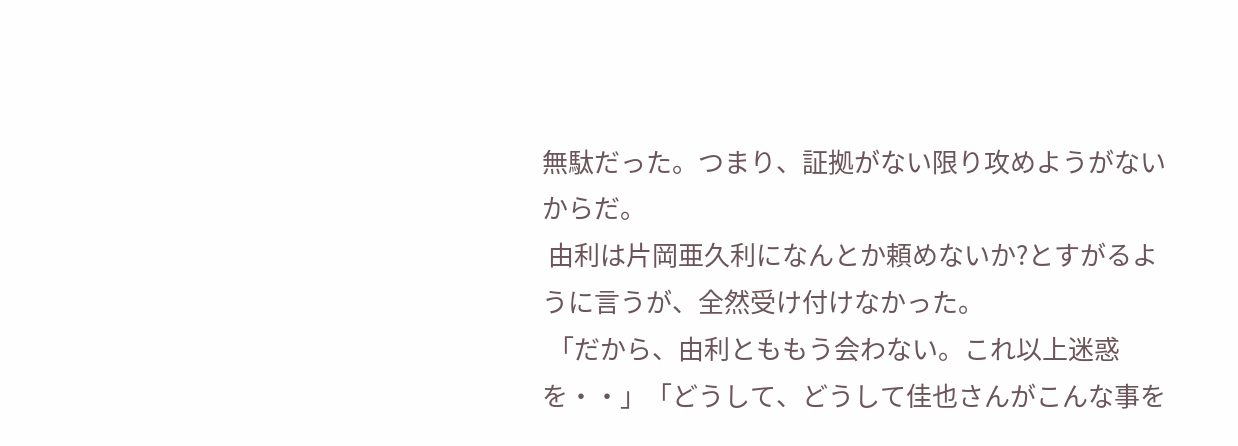無駄だった。つまり、証拠がない限り攻めようがないからだ。
 由利は片岡亜久利になんとか頼めないか?とすがるように言うが、全然受け付けなかった。
 「だから、由利とももう会わない。これ以上迷惑を・・」「どうして、どうして佳也さんがこんな事を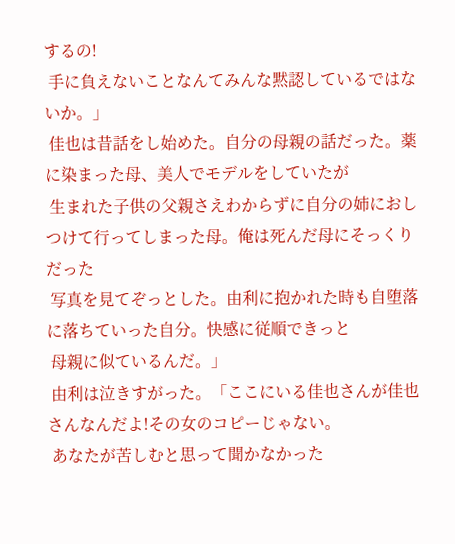するの!
 手に負えないことなんてみんな黙認しているではないか。」
 佳也は昔話をし始めた。自分の母親の話だった。薬に染まった母、美人でモデルをしていたが
 生まれた子供の父親さえわからずに自分の姉におしつけて行ってしまった母。俺は死んだ母にそっくりだった
 写真を見てぞっとした。由利に抱かれた時も自堕落に落ちていった自分。快感に従順できっと
 母親に似ているんだ。」
 由利は泣きすがった。「ここにいる佳也さんが佳也さんなんだよ!その女のコピーじゃない。
 あなたが苦しむと思って聞かなかった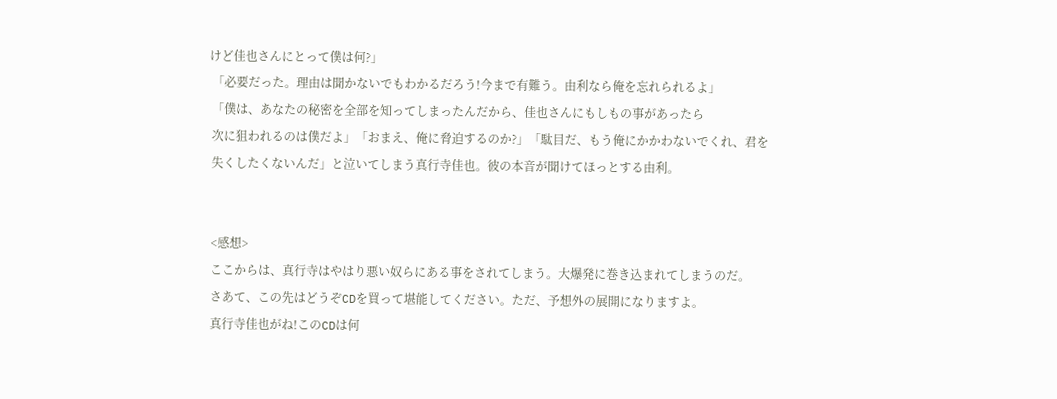けど佳也さんにとって僕は何?」
 「必要だった。理由は聞かないでもわかるだろう!今まで有難う。由利なら俺を忘れられるよ」
 「僕は、あなたの秘密を全部を知ってしまったんだから、佳也さんにもしもの事があったら
 次に狙われるのは僕だよ」「おまえ、俺に脅迫するのか?」「駄目だ、もう俺にかかわないでくれ、君を
 失くしたくないんだ」と泣いてしまう真行寺佳也。彼の本音が聞けてほっとする由利。


 <感想>
 ここからは、真行寺はやはり悪い奴らにある事をされてしまう。大爆発に巻き込まれてしまうのだ。
 さあて、この先はどうぞCDを買って堪能してください。ただ、予想外の展開になりますよ。
 真行寺佳也がね!このCDは何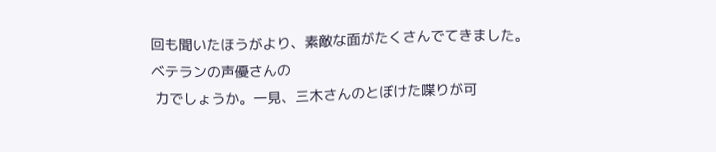回も聞いたほうがより、素敵な面がたくさんでてきました。ベテランの声優さんの
 力でしょうか。一見、三木さんのとぼけた喋りが可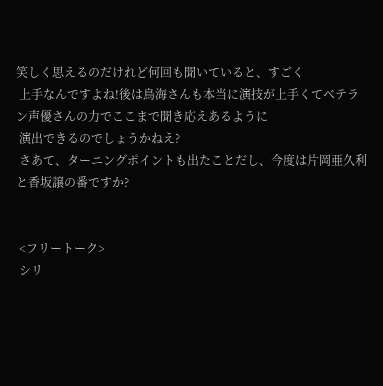笑しく思えるのだけれど何回も聞いていると、すごく
 上手なんですよね!後は鳥海さんも本当に演技が上手くてベテラン声優さんの力でここまで聞き応えあるように
 演出できるのでしょうかねえ?
 さあて、ターニングポイントも出たことだし、今度は片岡亜久利と香坂譲の番ですか?


 <フリートーク>
 シリ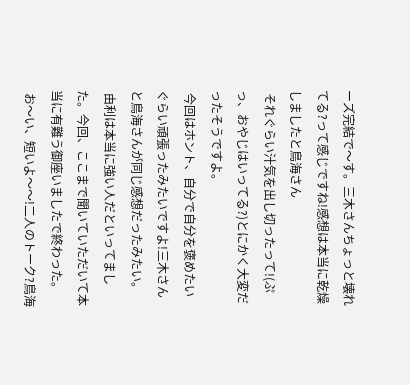ーズ完結で〜す。三木さんちょっと壊れてる?って感じですね!感想は本当に乾燥しましたと鳥海さん
 それぐらい汁気を出し切ったって!(ぷっ、おやじはいってる?)とにかく大変だったそうですよ。
 今回はホント、自分で自分を褒めたいぐらい頑張ったみたいですよ!三木さんと鳥海さんが同じ感想だったみたい。
 由利は本当に強い人だといってました。今回、ここまで聞いていただいて本当に有難う御座いましたで終わった。
 お〜い、短いよ〜〜!二人のトーク?鳥海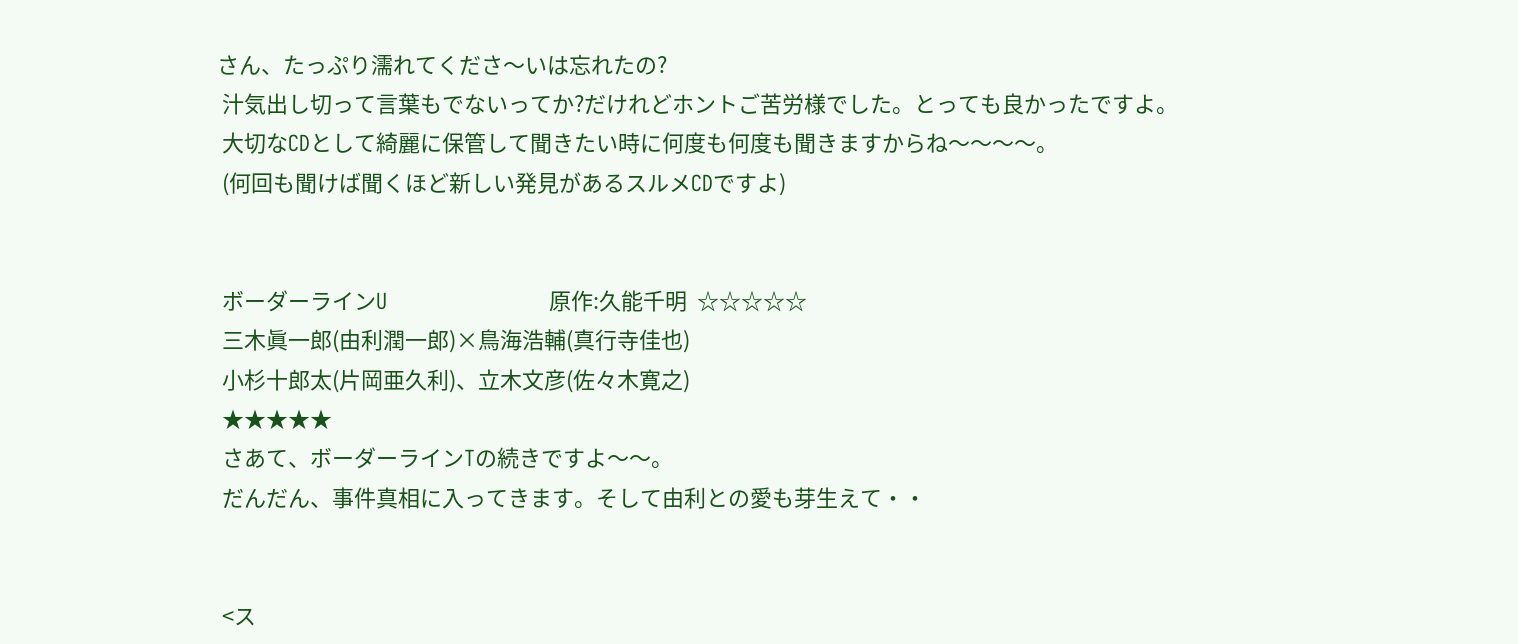さん、たっぷり濡れてくださ〜いは忘れたの?
 汁気出し切って言葉もでないってか?だけれどホントご苦労様でした。とっても良かったですよ。
 大切なCDとして綺麗に保管して聞きたい時に何度も何度も聞きますからね〜〜〜〜。
 (何回も聞けば聞くほど新しい発見があるスルメCDですよ)


 ボーダーラインU                           原作:久能千明  ☆☆☆☆☆
 三木眞一郎(由利潤一郎)×鳥海浩輔(真行寺佳也)
 小杉十郎太(片岡亜久利)、立木文彦(佐々木寛之)
 ★★★★★
 さあて、ボーダーラインTの続きですよ〜〜。
 だんだん、事件真相に入ってきます。そして由利との愛も芽生えて・・


 <ス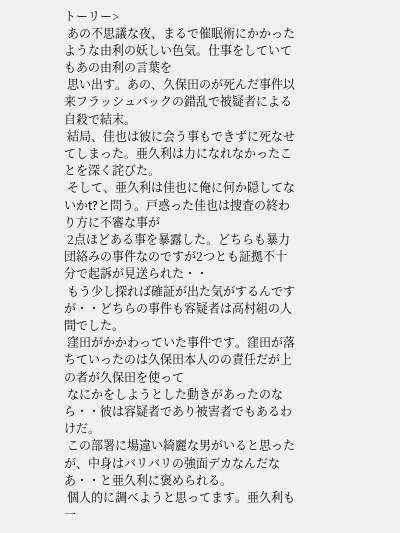トーリー>
 あの不思議な夜、まるで催眠術にかかったような由利の妖しい色気。仕事をしていてもあの由利の言葉を
 思い出す。あの、久保田のが死んだ事件以来フラッシュバックの錯乱で被疑者による自殺で結末。
 結局、佳也は彼に会う事もできずに死なせてしまった。亜久利は力になれなかったことを深く詫びた。
 そして、亜久利は佳也に俺に何か隠してないかt?と問う。戸惑った佳也は捜査の終わり方に不審な事が
 2点ほどある事を暴露した。どちらも暴力団絡みの事件なのですが2つとも証拠不十分で起訴が見送られた・・
 もう少し探れば確証が出た気がするんですが・・どちらの事件も容疑者は高村組の人間でした。
 窪田がかかわっていた事件です。窪田が落ちていったのは久保田本人のの責任だが上の者が久保田を使って
 なにかをしようとした動きがあったのなら・・彼は容疑者であり被害者でもあるわけだ。
 この部署に場違い綺麗な男がいると思ったが、中身はバリバリの強面デカなんだなあ・・と亜久利に褒められる。
 個人的に調べようと思ってます。亜久利も一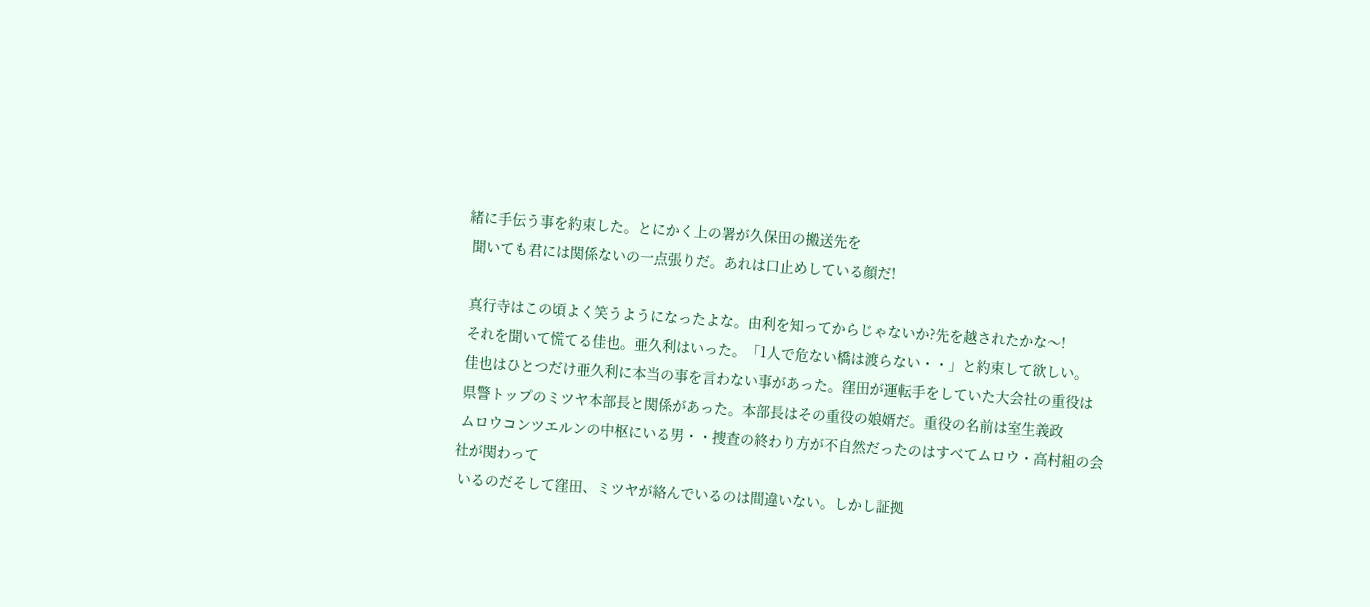緒に手伝う事を約束した。とにかく上の署が久保田の搬送先を
 聞いても君には関係ないの一点張りだ。あれは口止めしている顔だ!

 真行寺はこの頃よく笑うようになったよな。由利を知ってからじゃないか?先を越されたかな〜!
 それを聞いて慌てる佳也。亜久利はいった。「1人で危ない橋は渡らない・・」と約束して欲しい。
 佳也はひとつだけ亜久利に本当の事を言わない事があった。窪田が運転手をしていた大会社の重役は
 県警トップのミツヤ本部長と関係があった。本部長はその重役の娘婿だ。重役の名前は室生義政
 ムロウコンツエルンの中枢にいる男・・捜査の終わり方が不自然だったのはすべてムロウ・高村組の会社が関わって
 いるのだそして窪田、ミツヤが絡んでいるのは間違いない。しかし証拠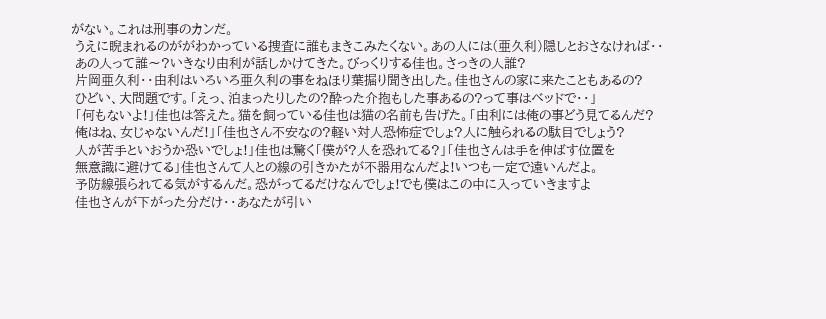がない。これは刑事のカンだ。
 うえに睨まれるのががわかっている捜査に誰もまきこみたくない。あの人には(亜久利)隠しとおさなければ・・
 あの人って誰〜?いきなり由利が話しかけてきた。びっくりする佳也。さっきの人誰?
 片岡亜久利・・由利はいろいろ亜久利の事をねほり葉掘り聞き出した。佳也さんの家に来たこともあるの?
 ひどい、大問題です。「えっ、泊まったりしたの?酔った介抱もした事あるの?って事はベッドで・・」
 「何もないよ!」佳也は答えた。猫を飼っている佳也は猫の名前も告げた。「由利には俺の事どう見てるんだ?
 俺はね、女じゃないんだ!」「佳也さん不安なの?軽い対人恐怖症でしょ?人に触られるの駄目でしょう?
 人が苦手といおうか恐いでしょ!」佳也は驚く「僕が?人を恐れてる?」「佳也さんは手を伸ばす位置を
 無意識に避けてる」佳也さんて人との線の引きかたが不器用なんだよ!いつも一定で遠いんだよ。
 予防線張られてる気がするんだ。恐がってるだけなんでしょ!でも僕はこの中に入っていきますよ
 佳也さんが下がった分だけ・・あなたが引い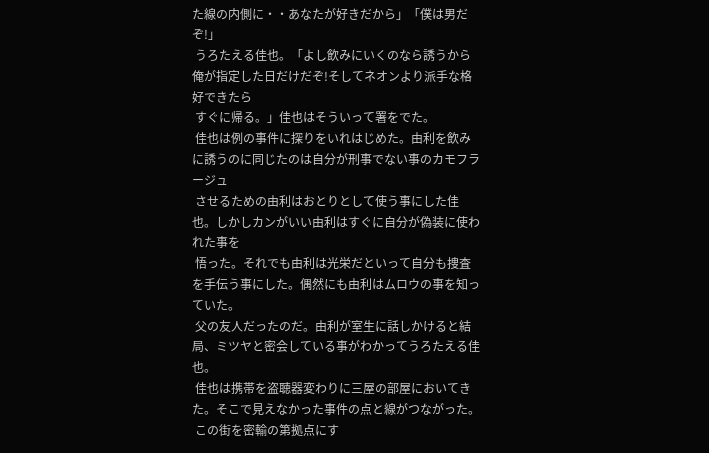た線の内側に・・あなたが好きだから」「僕は男だぞ!」
 うろたえる佳也。「よし飲みにいくのなら誘うから俺が指定した日だけだぞ!そしてネオンより派手な格好できたら
 すぐに帰る。」佳也はそういって署をでた。
 佳也は例の事件に探りをいれはじめた。由利を飲みに誘うのに同じたのは自分が刑事でない事のカモフラージュ
 させるための由利はおとりとして使う事にした佳也。しかしカンがいい由利はすぐに自分が偽装に使われた事を
 悟った。それでも由利は光栄だといって自分も捜査を手伝う事にした。偶然にも由利はムロウの事を知っていた。
 父の友人だったのだ。由利が室生に話しかけると結局、ミツヤと密会している事がわかってうろたえる佳也。
 佳也は携帯を盗聴器変わりに三屋の部屋においてきた。そこで見えなかった事件の点と線がつながった。
 この街を密輸の第拠点にす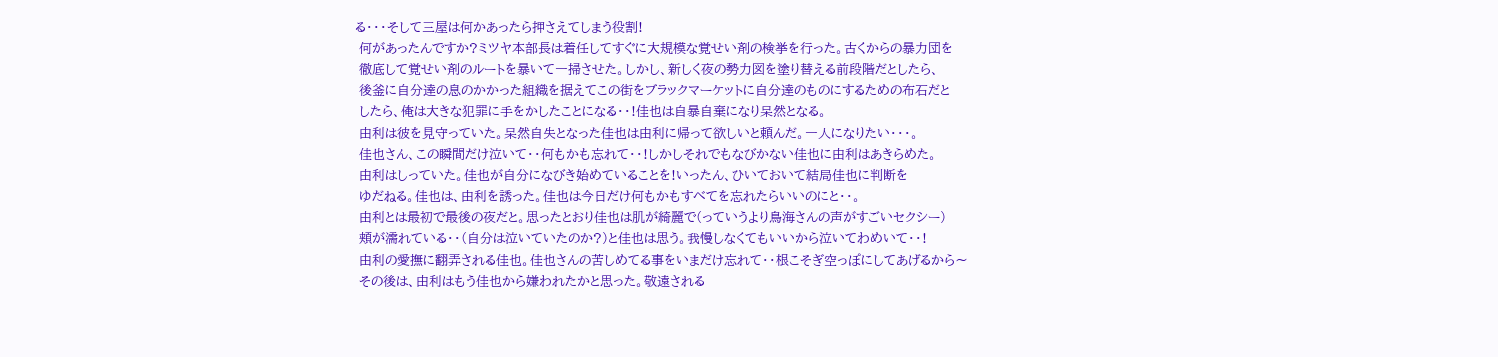る・・・そして三屋は何かあったら押さえてしまう役割!
 何があったんですか?ミツヤ本部長は着任してすぐに大規模な覚せい剤の検挙を行った。古くからの暴力団を
 徹底して覚せい剤のルートを暴いて一掃させた。しかし、新しく夜の勢力図を塗り替える前段階だとしたら、
 後釜に自分達の息のかかった組織を据えてこの街をブラックマーケットに自分達のものにするための布石だと
 したら、俺は大きな犯罪に手をかしたことになる・・!佳也は自暴自棄になり呆然となる。
 由利は彼を見守っていた。呆然自失となった佳也は由利に帰って欲しいと頼んだ。一人になりたい・・・。
 佳也さん、この瞬間だけ泣いて・・何もかも忘れて・・!しかしそれでもなびかない佳也に由利はあきらめた。
 由利はしっていた。佳也が自分になびき始めていることを!いったん、ひいておいて結局佳也に判断を
 ゆだねる。佳也は、由利を誘った。佳也は今日だけ何もかもすべてを忘れたらいいのにと・・。
 由利とは最初で最後の夜だと。思ったとおり佳也は肌が綺麗で(っていうより鳥海さんの声がすごいセクシー)
 頬が濡れている・・(自分は泣いていたのか?)と佳也は思う。我慢しなくてもいいから泣いてわめいて・・!
 由利の愛撫に翻弄される佳也。佳也さんの苦しめてる事をいまだけ忘れて・・根こそぎ空っぽにしてあげるから〜
 その後は、由利はもう佳也から嫌われたかと思った。敬遠される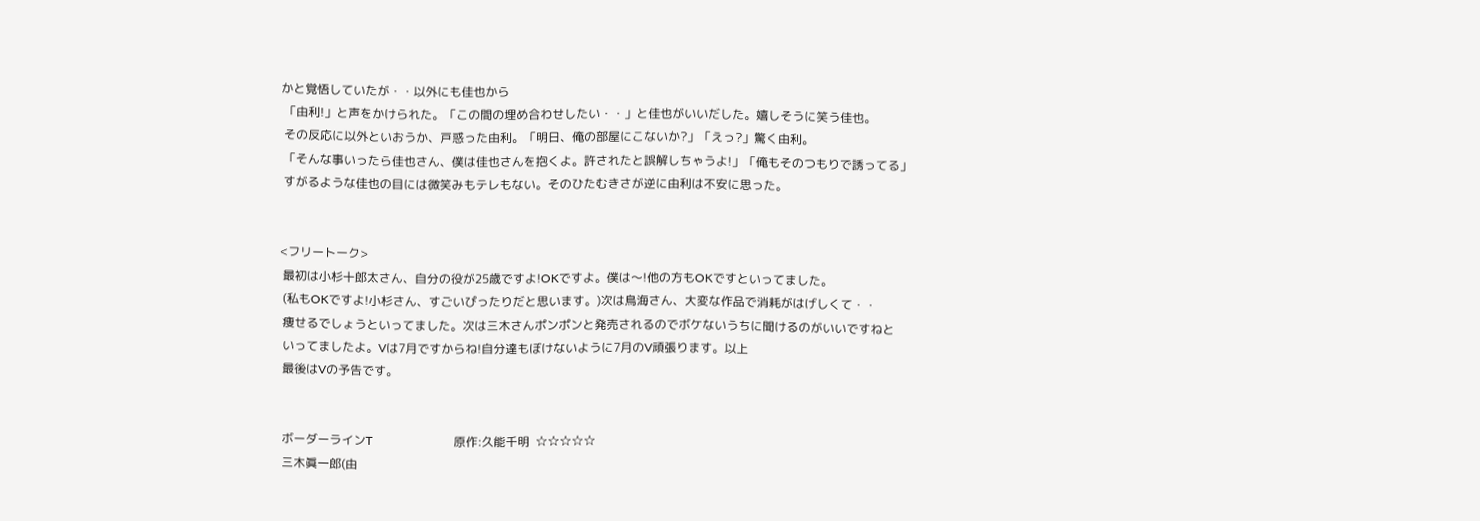かと覚悟していたが・・以外にも佳也から
 「由利!」と声をかけられた。「この間の埋め合わせしたい・・」と佳也がいいだした。嬉しそうに笑う佳也。
 その反応に以外といおうか、戸惑った由利。「明日、俺の部屋にこないか?」「えっ?」驚く由利。
 「そんな事いったら佳也さん、僕は佳也さんを抱くよ。許されたと誤解しちゃうよ!」「俺もそのつもりで誘ってる」
 すがるような佳也の目には微笑みもテレもない。そのひたむきさが逆に由利は不安に思った。


<フリートーク>
 最初は小杉十郎太さん、自分の役が25歳ですよ!OKですよ。僕は〜!他の方もOKですといってました。
 (私もOKですよ!小杉さん、すごいぴったりだと思います。)次は鳥海さん、大変な作品で消耗がはげしくて・・
 痩せるでしょうといってました。次は三木さんポンポンと発売されるのでボケないうちに聞けるのがいいですねと
 いってましたよ。Vは7月ですからね!自分達もぼけないように7月のV頑張ります。以上
 最後はVの予告です。


 ボーダーラインT                           原作:久能千明  ☆☆☆☆☆
 三木眞一郎(由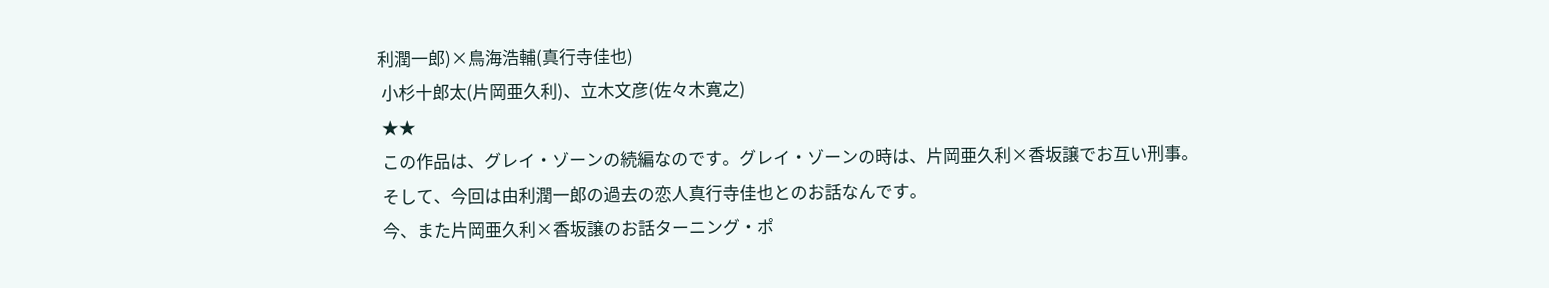利潤一郎)×鳥海浩輔(真行寺佳也)
 小杉十郎太(片岡亜久利)、立木文彦(佐々木寛之)
 ★★
 この作品は、グレイ・ゾーンの続編なのです。グレイ・ゾーンの時は、片岡亜久利×香坂譲でお互い刑事。
 そして、今回は由利潤一郎の過去の恋人真行寺佳也とのお話なんです。
 今、また片岡亜久利×香坂譲のお話ターニング・ポ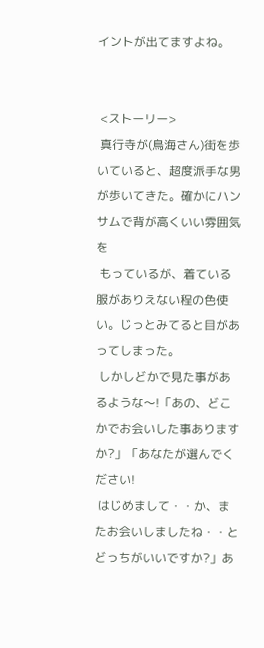イントが出てますよね。


 <ストーリー>
 真行寺が(鳥海さん)街を歩いていると、超度派手な男が歩いてきた。確かにハンサムで背が高くいい雰囲気を
 もっているが、着ている服がありえない程の色使い。じっとみてると目があってしまった。
 しかしどかで見た事があるような〜!「あの、どこかでお会いした事ありますか?」「あなたが選んでください!
 はじめまして・・か、またお会いしましたね・・とどっちがいいですか?」あ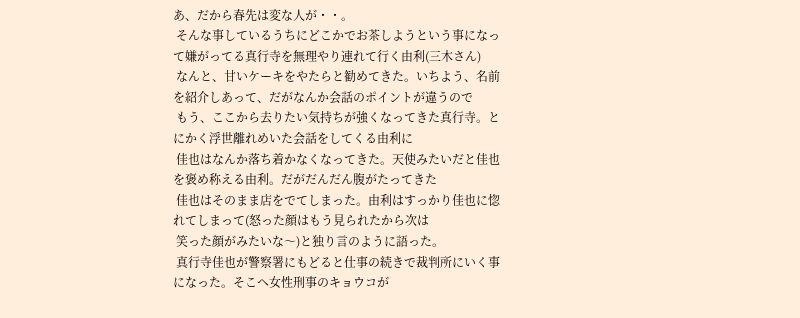あ、だから春先は変な人が・・。
 そんな事しているうちにどこかでお茶しようという事になって嫌がってる真行寺を無理やり連れて行く由利(三木さん)
 なんと、甘いケーキをやたらと勧めてきた。いちよう、名前を紹介しあって、だがなんか会話のポイントが違うので
 もう、ここから去りたい気持ちが強くなってきた真行寺。とにかく浮世離れめいた会話をしてくる由利に
 佳也はなんか落ち着かなくなってきた。天使みたいだと佳也を褒め称える由利。だがだんだん腹がたってきた
 佳也はそのまま店をでてしまった。由利はすっかり佳也に惚れてしまって(怒った顔はもう見られたから次は
 笑った顔がみたいな〜)と独り言のように語った。
 真行寺佳也が警察署にもどると仕事の続きで裁判所にいく事になった。そこへ女性刑事のキョウコが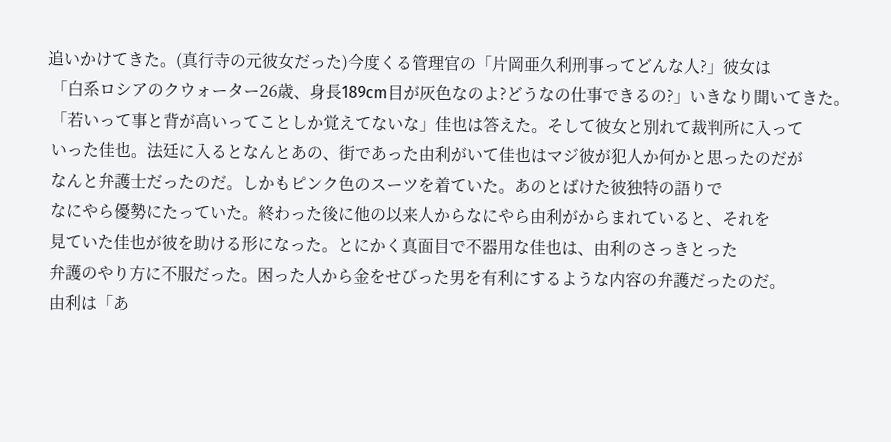追いかけてきた。(真行寺の元彼女だった)今度くる管理官の「片岡亜久利刑事ってどんな人?」彼女は
 「白系ロシアのクウォーター26歳、身長189cm目が灰色なのよ?どうなの仕事できるの?」いきなり聞いてきた。
 「若いって事と背が高いってことしか覚えてないな」佳也は答えた。そして彼女と別れて裁判所に入って
 いった佳也。法廷に入るとなんとあの、街であった由利がいて佳也はマジ彼が犯人か何かと思ったのだが
 なんと弁護士だったのだ。しかもピンク色のスーツを着ていた。あのとばけた彼独特の語りで
 なにやら優勢にたっていた。終わった後に他の以来人からなにやら由利がからまれていると、それを
 見ていた佳也が彼を助ける形になった。とにかく真面目で不器用な佳也は、由利のさっきとった
 弁護のやり方に不服だった。困った人から金をせびった男を有利にするような内容の弁護だったのだ。
 由利は「あ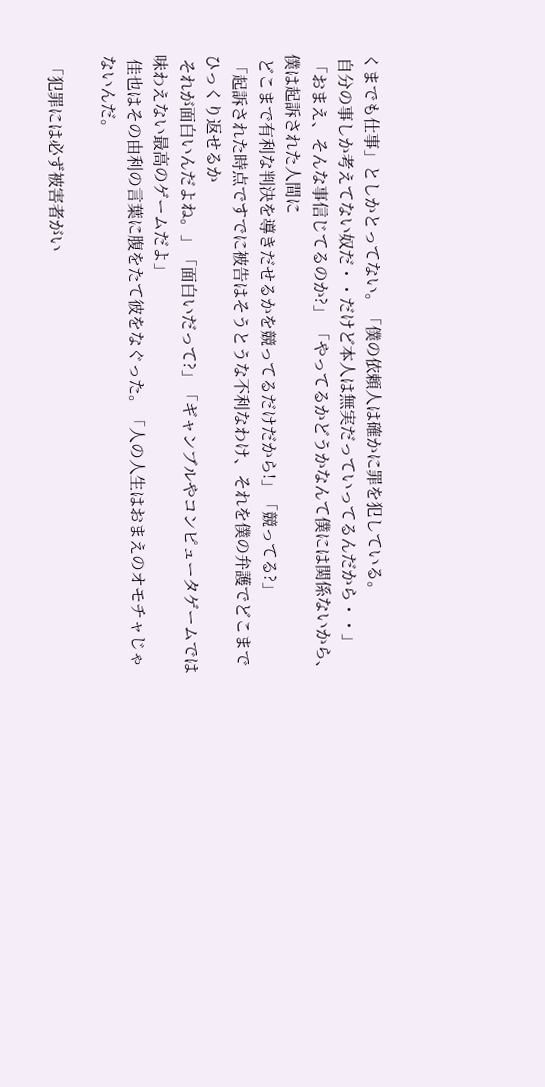くまでも仕事」としかとってない。「僕の依頼人は確かに罪を犯している。
 自分の事しか考えてない奴だ・・だけど本人は無実だっていってるんだから・・」
 「おまえ、そんな事信じてるのか?」 「やってるかどうかなんて僕には関係ないから、僕は起訴された人間に
 どこまで有利な判決を導きだせるかを競ってるだけだから!」「競ってる?」
 「起訴された時点ですでに被告はそうとうな不利なわけ、それを僕の弁護でどこまでひっくり返せるか
 それが面白いんだよね。」「面白いだって?」「ギャンブルやコンピュータゲームでは味わえない最高のゲームだよ」
 佳也はその由利の言葉に腹をたて彼をなぐった。「人の人生はおまえのオモチャじゃないんだ。

 「犯罪には必ず被害者がい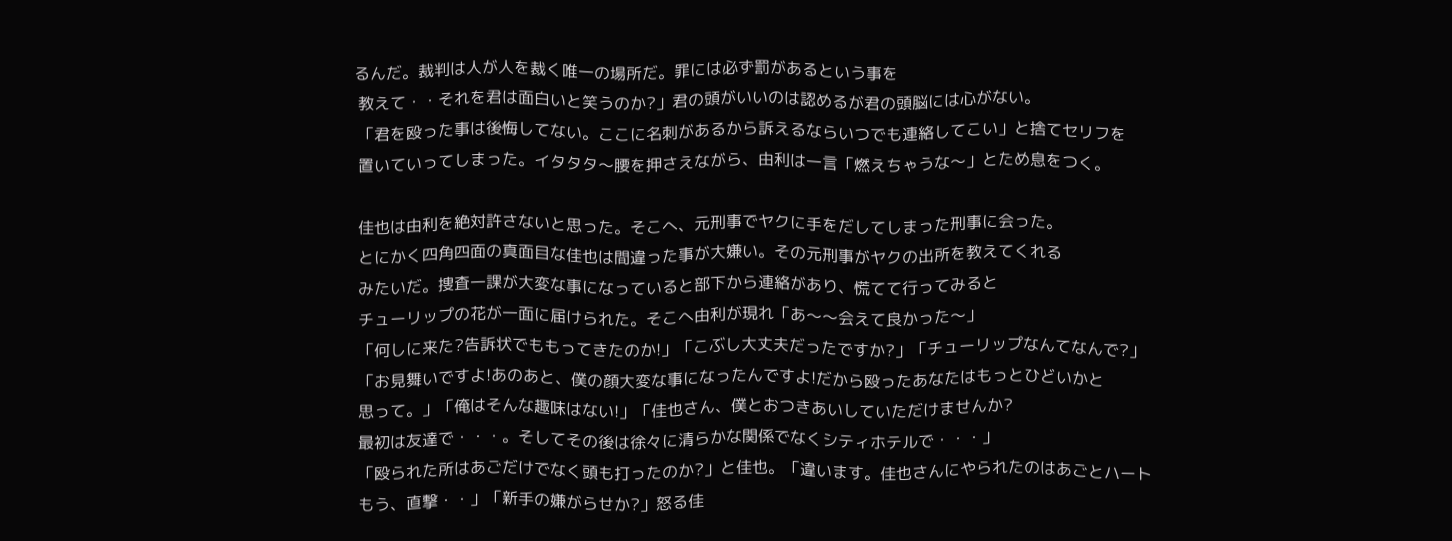るんだ。裁判は人が人を裁く唯一の場所だ。罪には必ず罰があるという事を
 教えて・・それを君は面白いと笑うのか?」君の頭がいいのは認めるが君の頭脳には心がない。
 「君を殴った事は後悔してない。ここに名刺があるから訴えるならいつでも連絡してこい」と捨てセリフを
 置いていってしまった。イタタタ〜腰を押さえながら、由利は一言「燃えちゃうな〜」とため息をつく。

 佳也は由利を絶対許さないと思った。そこへ、元刑事でヤクに手をだしてしまった刑事に会った。
 とにかく四角四面の真面目な佳也は間違った事が大嫌い。その元刑事がヤクの出所を教えてくれる
 みたいだ。捜査一課が大変な事になっていると部下から連絡があり、慌てて行ってみると
 チューリップの花が一面に届けられた。そこへ由利が現れ「あ〜〜会えて良かった〜」
 「何しに来た?告訴状でももってきたのか!」「こぶし大丈夫だったですか?」「チューリップなんてなんで?」
 「お見舞いですよ!あのあと、僕の顔大変な事になったんですよ!だから殴ったあなたはもっとひどいかと
 思って。」「俺はそんな趣味はない!」「佳也さん、僕とおつきあいしていただけませんか?
 最初は友達で・・・。そしてその後は徐々に清らかな関係でなくシティホテルで・・・」
 「殴られた所はあごだけでなく頭も打ったのか?」と佳也。「違います。佳也さんにやられたのはあごとハート
 もう、直撃・・」「新手の嫌がらせか?」怒る佳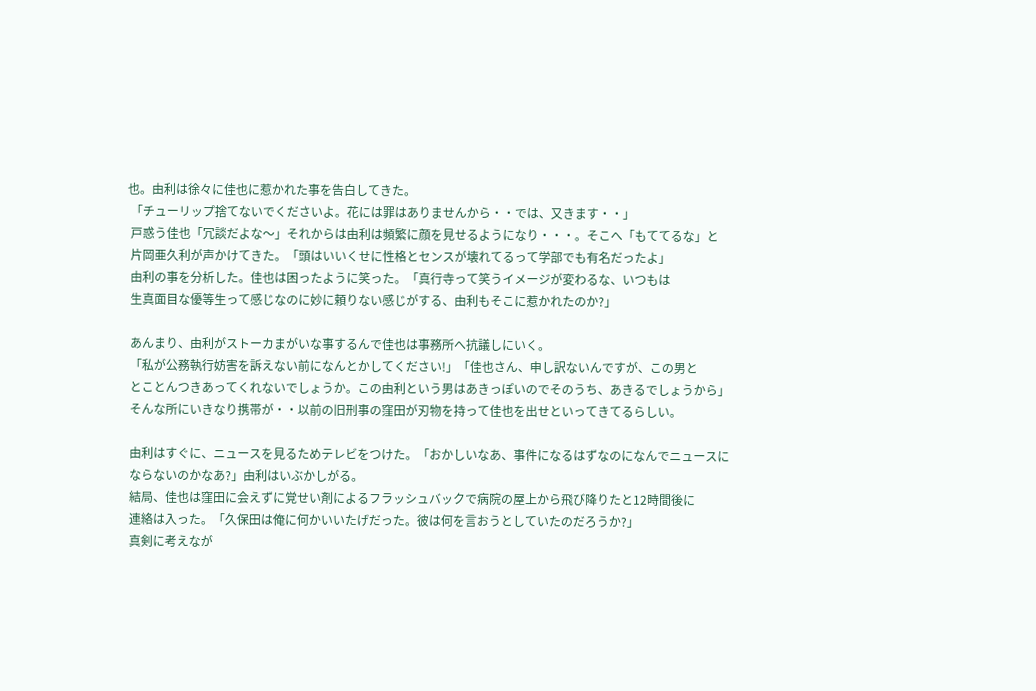也。由利は徐々に佳也に惹かれた事を告白してきた。
 「チューリップ捨てないでくださいよ。花には罪はありませんから・・では、又きます・・」
 戸惑う佳也「冗談だよな〜」それからは由利は頻繁に顔を見せるようになり・・・。そこへ「もててるな」と
 片岡亜久利が声かけてきた。「頭はいいくせに性格とセンスが壊れてるって学部でも有名だったよ」
 由利の事を分析した。佳也は困ったように笑った。「真行寺って笑うイメージが変わるな、いつもは
 生真面目な優等生って感じなのに妙に頼りない感じがする、由利もそこに惹かれたのか?」

 あんまり、由利がストーカまがいな事するんで佳也は事務所へ抗議しにいく。
 「私が公務執行妨害を訴えない前になんとかしてください!」「佳也さん、申し訳ないんですが、この男と
 とことんつきあってくれないでしょうか。この由利という男はあきっぽいのでそのうち、あきるでしょうから」
 そんな所にいきなり携帯が・・以前の旧刑事の窪田が刃物を持って佳也を出せといってきてるらしい。

 由利はすぐに、ニュースを見るためテレビをつけた。「おかしいなあ、事件になるはずなのになんでニュースに
 ならないのかなあ?」由利はいぶかしがる。
 結局、佳也は窪田に会えずに覚せい剤によるフラッシュバックで病院の屋上から飛び降りたと12時間後に
 連絡は入った。「久保田は俺に何かいいたげだった。彼は何を言おうとしていたのだろうか?」
 真剣に考えなが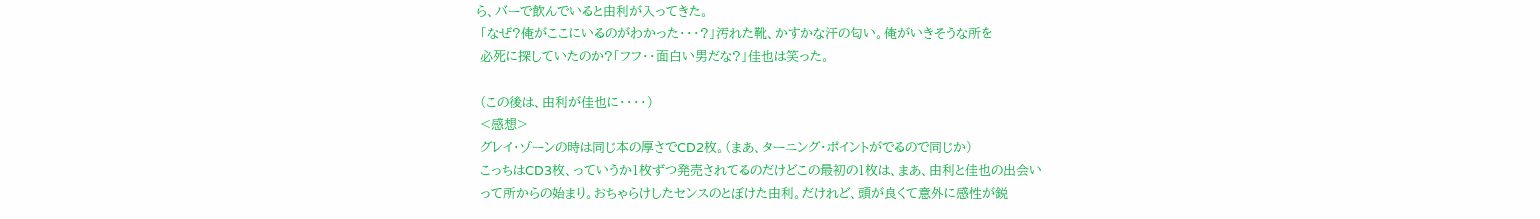ら、バーで飲んでいると由利が入ってきた。
 「なぜ?俺がここにいるのがわかった・・・?」汚れた靴、かすかな汗の匂い。俺がいきそうな所を
 必死に探していたのか?「フフ・・面白い男だな?」佳也は笑った。

 (この後は、由利が佳也に・・・・)
 <感想>
 グレイ・ゾーンの時は同じ本の厚さでCD2枚。(まあ、ターニング・ポイントがでるので同じか)
 こっちはCD3枚、っていうか1枚ずつ発売されてるのだけどこの最初の1枚は、まあ、由利と佳也の出会い
 って所からの始まり。おちゃらけしたセンスのとぼけた由利。だけれど、頭が良くて意外に感性が鋭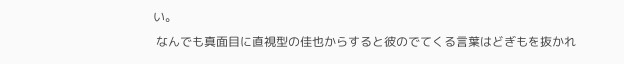い。
 なんでも真面目に直視型の佳也からすると彼のでてくる言葉はどぎもを抜かれ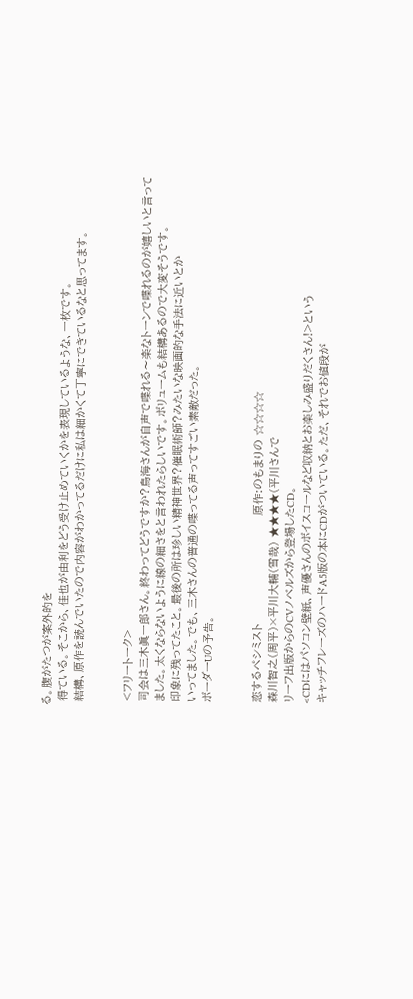る。腹がたつが案外的を
 得ている。そこから、佳也が由利をどう受け止めていくかを表現しているような、一枚です。
 結構、原作を読んでいたので内容がわかってるだけに私は細かくて丁寧にできているなと思ってます。


 <フリートーク>
 司会は三木眞一郎さん。終わってどうですか?鳥海さんが自声で喋れる〜楽なトーンで喋れるのが嬉しいと言って
 ました。太くならないように線の細さをと言われたらしいです。ボリュームも結構あるので大変そうです。
 印象に残ってたこと。最後の所は珍しい精神世界?催眠術師?みたいな映画的な手法に近いとか
 いってました。でも、三木さんの普通の喋ってる声ってすごい素敵だった。
 ボーダーUの予告。


 恋するペシミスト                           原作:のもまりの ☆☆☆☆
 森川智之(周平)×平川大輔(雪哉) ★★★★(平川さんで
 リーフ出版からのCVノベルズから登場したCD。
 <CDにはパソコン壁紙、声優さんのボイスコールなど収納とお楽しみ盛りだくさん!>という
 キャッチフレーズのハードA5版の本にCDがついている。ただ、それでお値段が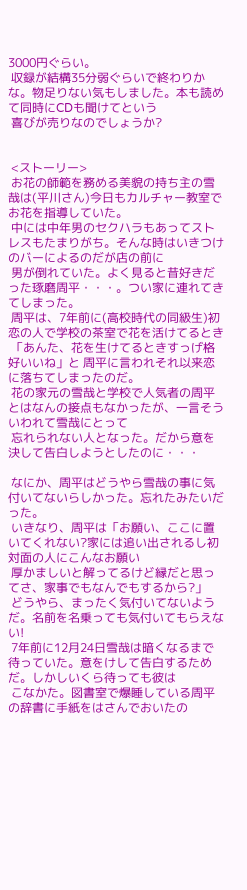3000円ぐらい。
 収録が結構35分弱ぐらいで終わりかな。物足りない気もしました。本も読めて同時にCDも聞けてという
 喜びが売りなのでしょうか?


 <ストーリー>
 お花の師範を務める美貌の持ち主の雪哉は(平川さん)今日もカルチャー教室でお花を指導していた。
 中には中年男のセクハラもあってストレスもたまりがち。そんな時はいきつけのバーによるのだが店の前に
 男が倒れていた。よく見ると昔好きだった琢磨周平・・・。つい家に連れてきてしまった。
 周平は、7年前に(高校時代の同級生)初恋の人で学校の茶室で花を活けてるとき
 「あんた、花を生けてるときすっげ格好いいね」と 周平に言われそれ以来恋に落ちてしまったのだ。
 花の家元の雪哉と学校で人気者の周平とはなんの接点もなかったが、一言そういわれて雪哉にとって
 忘れられない人となった。だから意を決して告白しようとしたのに・・・

 なにか、周平はどうやら雪哉の事に気付いてないらしかった。忘れたみたいだった。
 いきなり、周平は「お願い、ここに置いてくれない?家には追い出されるし初対面の人にこんなお願い
 厚かましいと解ってるけど縁だと思ってさ、家事でもなんでもするから?」
 どうやら、まったく気付いてないようだ。名前を名乗っても気付いてもらえない!
 7年前に12月24日雪哉は暗くなるまで待っていた。意をけして告白するためだ。しかしいくら待っても彼は
 こなかた。図書室で爆睡している周平の辞書に手紙をはさんでおいたの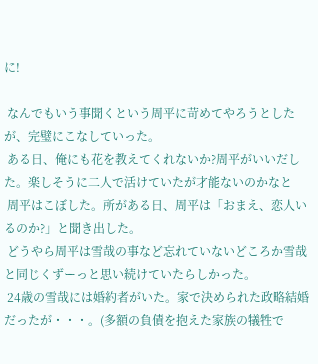に!

 なんでもいう事聞くという周平に苛めてやろうとしたが、完璧にこなしていった。
 ある日、俺にも花を教えてくれないか?周平がいいだした。楽しそうに二人で活けていたが才能ないのかなと
 周平はこぼした。所がある日、周平は「おまえ、恋人いるのか?」と聞き出した。
 どうやら周平は雪哉の事など忘れていないどころか雪哉と同じくずーっと思い続けていたらしかった。
 24歳の雪哉には婚約者がいた。家で決められた政略結婚だったが・・・。(多額の負債を抱えた家族の犠牲で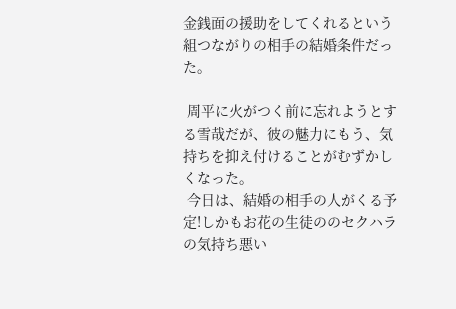金銭面の援助をしてくれるという組つながりの相手の結婚条件だった。

 周平に火がつく前に忘れようとする雪哉だが、彼の魅力にもう、気持ちを抑え付けることがむずかしくなった。
 今日は、結婚の相手の人がくる予定!しかもお花の生徒ののセクハラの気持ち悪い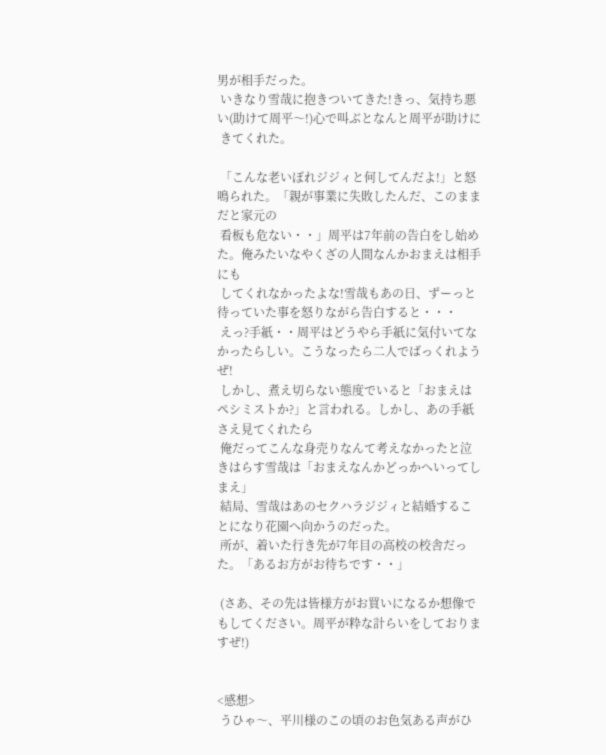男が相手だった。
 いきなり雪哉に抱きついてきた!きっ、気持ち悪い(助けて周平〜!)心で叫ぶとなんと周平が助けに
 きてくれた。

 「こんな老いぼれジジィと何してんだよ!」と怒鳴られた。「親が事業に失敗したんだ、このままだと家元の
 看板も危ない・・」周平は7年前の告白をし始めた。俺みたいなやくざの人間なんかおまえは相手にも
 してくれなかったよな!雪哉もあの日、ずーっと待っていた事を怒りながら告白すると・・・
 えっ?手紙・・周平はどうやら手紙に気付いてなかったらしい。こうなったら二人でばっくれようぜ!
 しかし、煮え切らない態度でいると「おまえはペシミストか?」と言われる。しかし、あの手紙さえ見てくれたら
 俺だってこんな身売りなんて考えなかったと泣きはらす雪哉は「おまえなんかどっかへいってしまえ」
 結局、雪哉はあのセクハラジジィと結婚することになり花園へ向かうのだった。
 所が、着いた行き先が7年目の高校の校舎だった。「あるお方がお待ちです・・」

 (さあ、その先は皆様方がお買いになるか想像でもしてください。周平が粋な計らいをしておりますぜ!)


<感想>
 うひゃ〜、平川様のこの頃のお色気ある声がひ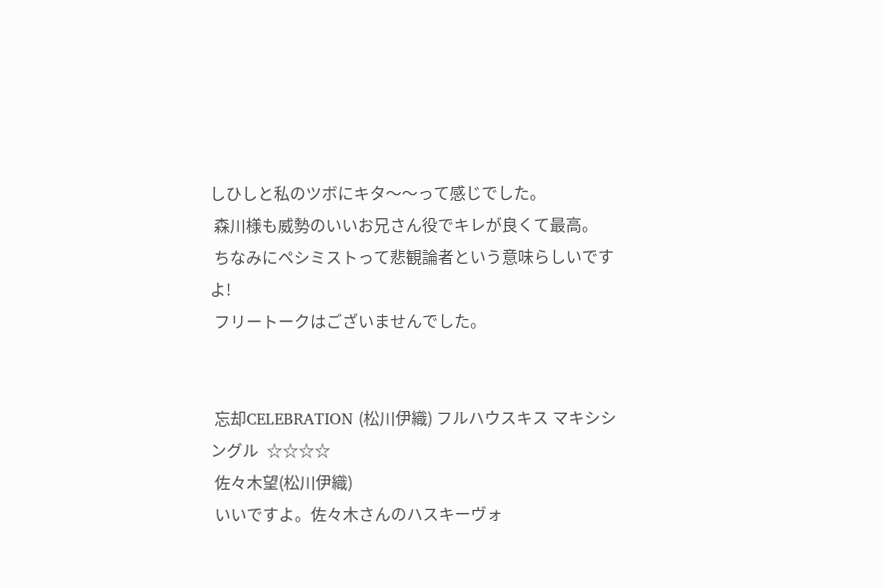しひしと私のツボにキタ〜〜って感じでした。
 森川様も威勢のいいお兄さん役でキレが良くて最高。
 ちなみにペシミストって悲観論者という意味らしいですよ!
 フリートークはございませんでした。


 忘却CELEBRATION (松川伊織) フルハウスキス マキシシングル  ☆☆☆☆
 佐々木望(松川伊織)
 いいですよ。佐々木さんのハスキーヴォ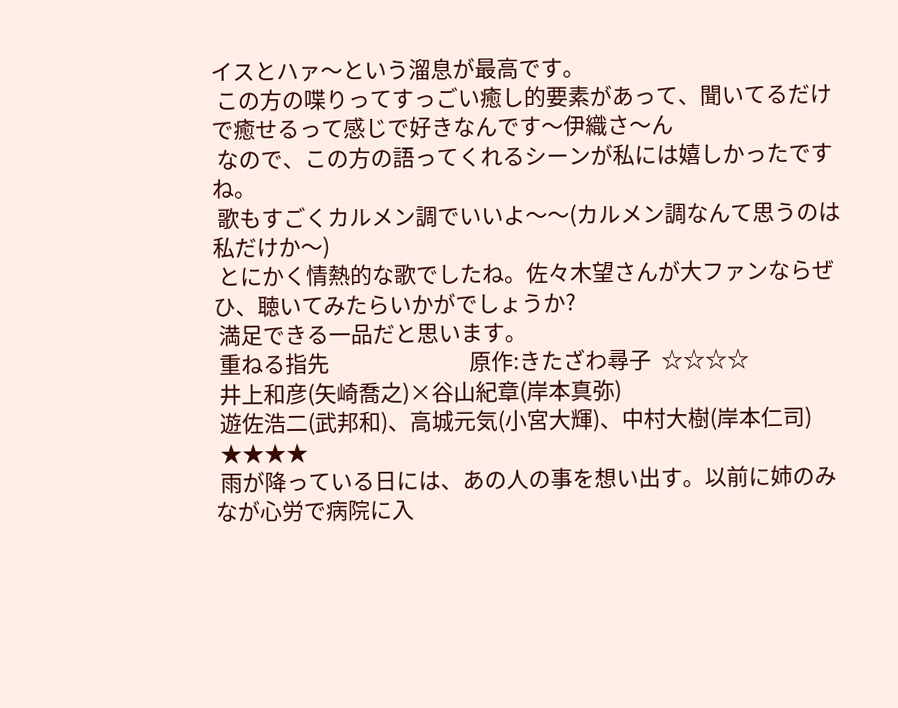イスとハァ〜という溜息が最高です。
 この方の喋りってすっごい癒し的要素があって、聞いてるだけで癒せるって感じで好きなんです〜伊織さ〜ん
 なので、この方の語ってくれるシーンが私には嬉しかったですね。
 歌もすごくカルメン調でいいよ〜〜(カルメン調なんて思うのは私だけか〜)
 とにかく情熱的な歌でしたね。佐々木望さんが大ファンならぜひ、聴いてみたらいかがでしょうか?
 満足できる一品だと思います。
 重ねる指先                            原作:きたざわ尋子  ☆☆☆☆
 井上和彦(矢崎喬之)×谷山紀章(岸本真弥)
 遊佐浩二(武邦和)、高城元気(小宮大輝)、中村大樹(岸本仁司)
 ★★★★
 雨が降っている日には、あの人の事を想い出す。以前に姉のみなが心労で病院に入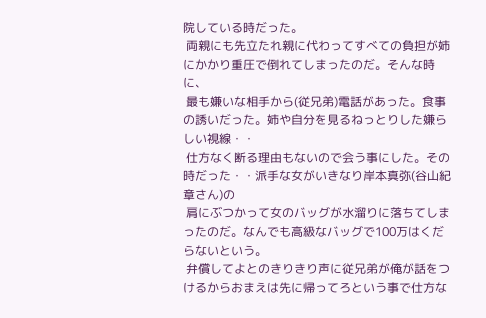院している時だった。
 両親にも先立たれ親に代わってすべての負担が姉にかかり重圧で倒れてしまったのだ。そんな時に、
 最も嫌いな相手から(従兄弟)電話があった。食事の誘いだった。姉や自分を見るねっとりした嫌らしい視線・・
 仕方なく断る理由もないので会う事にした。その時だった・・派手な女がいきなり岸本真弥(谷山紀章さん)の
 肩にぶつかって女のバッグが水溜りに落ちてしまったのだ。なんでも高級なバッグで100万はくだらないという。
 弁償してよとのきりきり声に従兄弟が俺が話をつけるからおまえは先に帰ってろという事で仕方な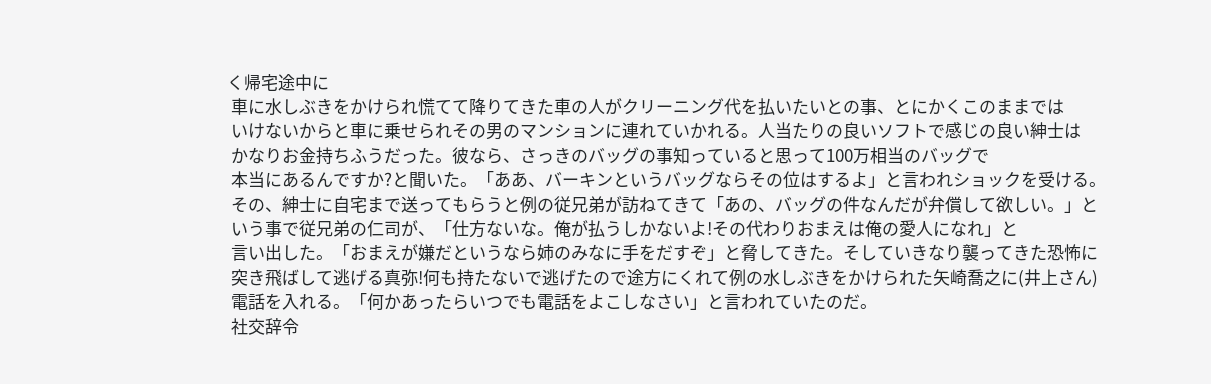く帰宅途中に
 車に水しぶきをかけられ慌てて降りてきた車の人がクリーニング代を払いたいとの事、とにかくこのままでは
 いけないからと車に乗せられその男のマンションに連れていかれる。人当たりの良いソフトで感じの良い紳士は
 かなりお金持ちふうだった。彼なら、さっきのバッグの事知っていると思って100万相当のバッグで
 本当にあるんですか?と聞いた。「ああ、バーキンというバッグならその位はするよ」と言われショックを受ける。
 その、紳士に自宅まで送ってもらうと例の従兄弟が訪ねてきて「あの、バッグの件なんだが弁償して欲しい。」と
 いう事で従兄弟の仁司が、「仕方ないな。俺が払うしかないよ!その代わりおまえは俺の愛人になれ」と
 言い出した。「おまえが嫌だというなら姉のみなに手をだすぞ」と脅してきた。そしていきなり襲ってきた恐怖に
 突き飛ばして逃げる真弥!何も持たないで逃げたので途方にくれて例の水しぶきをかけられた矢崎喬之に(井上さん)
 電話を入れる。「何かあったらいつでも電話をよこしなさい」と言われていたのだ。
 社交辞令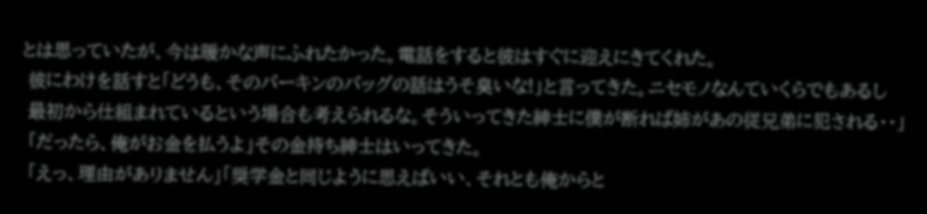とは思っていたが、今は暖かな声にふれたかった。電話をすると彼はすぐに迎えにきてくれた。
 彼にわけを話すと「どうも、そのバーキンのバッグの話はうそ臭いな!」と言ってきた。ニセモノなんていくらでもあるし
 最初から仕組まれているという場合も考えられるな。そういってきた紳士に僕が断れば姉があの従兄弟に犯される・・」
 「だったら、俺がお金を払うよ」その金持ち紳士はいってきた。
 「えっ、理由がありません」「奨学金と同じように思えばいい、それとも俺からと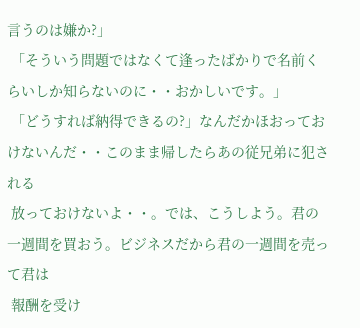言うのは嫌か?」
 「そういう問題ではなくて逢ったばかりで名前くらいしか知らないのに・・おかしいです。」
 「どうすれば納得できるの?」なんだかほおっておけないんだ・・このまま帰したらあの従兄弟に犯される
 放っておけないよ・・。では、こうしよう。君の一週間を買おう。ビジネスだから君の一週間を売って君は
 報酬を受け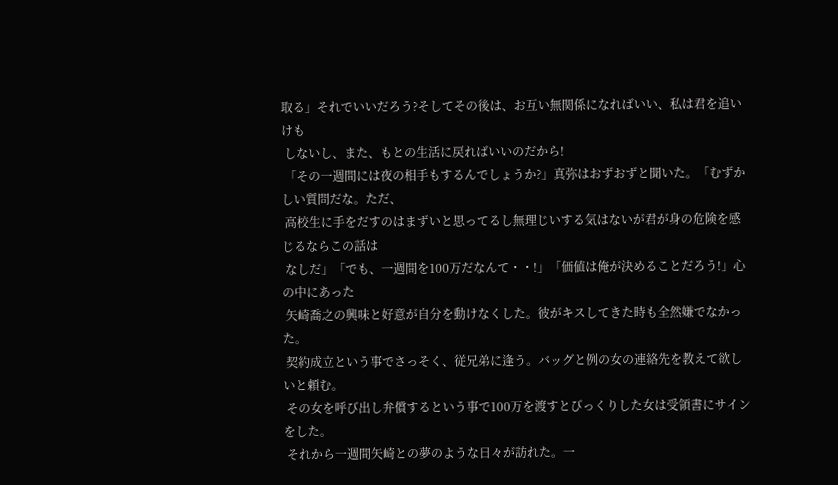取る」それでいいだろう?そしてその後は、お互い無関係になればいい、私は君を追いけも
 しないし、また、もとの生活に戻ればいいのだから!
 「その一週間には夜の相手もするんでしょうか?」真弥はおずおずと聞いた。「むずかしい質問だな。ただ、
 高校生に手をだすのはまずいと思ってるし無理じいする気はないが君が身の危険を感じるならこの話は
 なしだ」「でも、一週間を100万だなんて・・!」「価値は俺が決めることだろう!」心の中にあった
 矢崎喬之の興味と好意が自分を動けなくした。彼がキスしてきた時も全然嫌でなかった。
 契約成立という事でさっそく、従兄弟に逢う。バッグと例の女の連絡先を教えて欲しいと頼む。
 その女を呼び出し弁償するという事で100万を渡すとびっくりした女は受領書にサインをした。
 それから一週間矢崎との夢のような日々が訪れた。一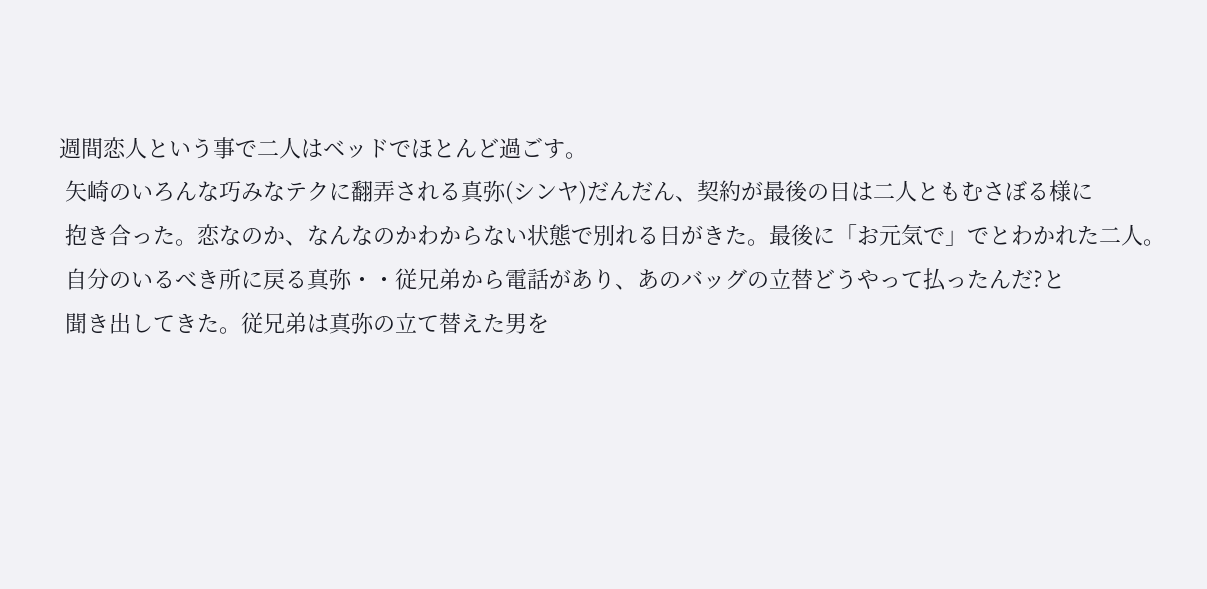週間恋人という事で二人はベッドでほとんど過ごす。
 矢崎のいろんな巧みなテクに翻弄される真弥(シンヤ)だんだん、契約が最後の日は二人ともむさぼる様に
 抱き合った。恋なのか、なんなのかわからない状態で別れる日がきた。最後に「お元気で」でとわかれた二人。
 自分のいるべき所に戻る真弥・・従兄弟から電話があり、あのバッグの立替どうやって払ったんだ?と
 聞き出してきた。従兄弟は真弥の立て替えた男を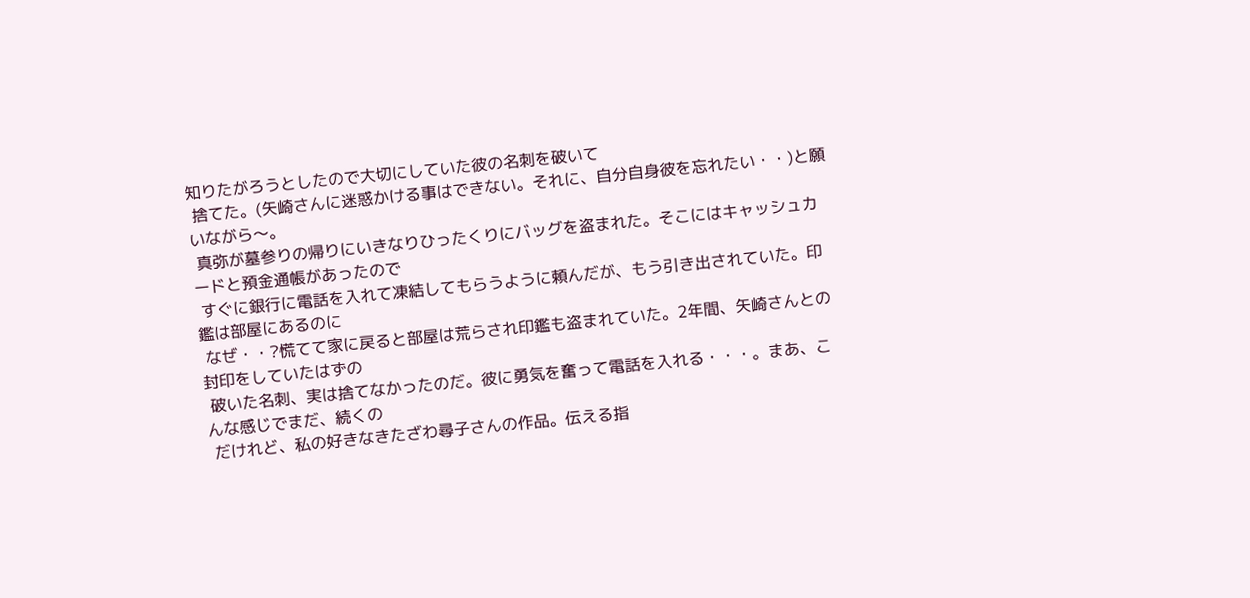知りたがろうとしたので大切にしていた彼の名刺を破いて
 捨てた。(矢崎さんに迷惑かける事はできない。それに、自分自身彼を忘れたい・・)と願いながら〜。
 真弥が墓参りの帰りにいきなりひったくりにバッグを盗まれた。そこにはキャッシュカードと預金通帳があったので
 すぐに銀行に電話を入れて凍結してもらうように頼んだが、もう引き出されていた。印鑑は部屋にあるのに
 なぜ・・?慌てて家に戻ると部屋は荒らされ印鑑も盗まれていた。2年間、矢崎さんとの封印をしていたはずの
 破いた名刺、実は捨てなかったのだ。彼に勇気を奮って電話を入れる・・・。まあ、こんな感じでまだ、続くの
 だけれど、私の好きなきたざわ尋子さんの作品。伝える指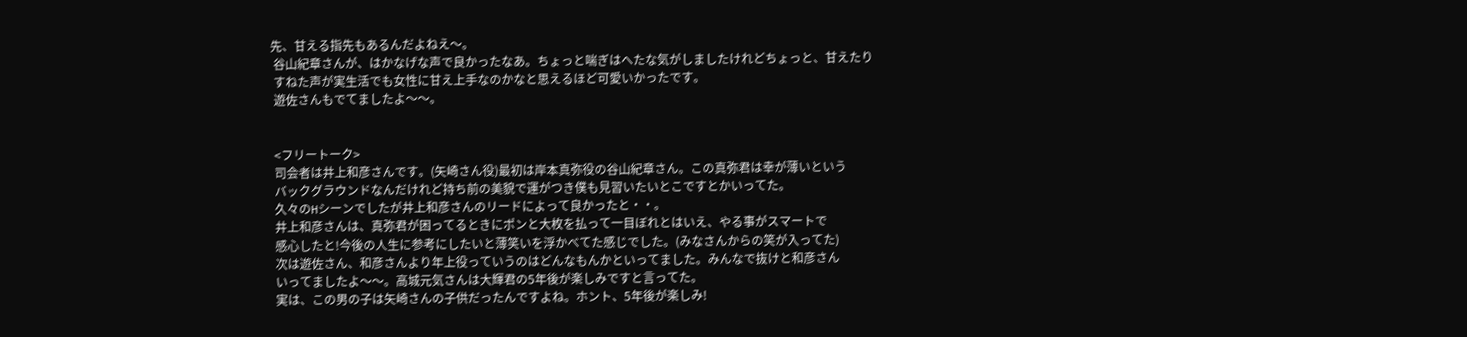先、甘える指先もあるんだよねえ〜。
 谷山紀章さんが、はかなげな声で良かったなあ。ちょっと喘ぎはへたな気がしましたけれどちょっと、甘えたり
 すねた声が実生活でも女性に甘え上手なのかなと思えるほど可愛いかったです。
 遊佐さんもでてましたよ〜〜。


 <フリートーク>
 司会者は井上和彦さんです。(矢崎さん役)最初は岸本真弥役の谷山紀章さん。この真弥君は幸が薄いという
 バックグラウンドなんだけれど持ち前の美貌で運がつき僕も見習いたいとこですとかいってた。
 久々のHシーンでしたが井上和彦さんのリードによって良かったと・・。
 井上和彦さんは、真弥君が困ってるときにポンと大枚を払って一目ぼれとはいえ、やる事がスマートで
 感心したと!今後の人生に参考にしたいと薄笑いを浮かべてた感じでした。(みなさんからの笑が入ってた)
 次は遊佐さん、和彦さんより年上役っていうのはどんなもんかといってました。みんなで抜けと和彦さん
 いってましたよ〜〜。高城元気さんは大輝君の5年後が楽しみですと言ってた。
 実は、この男の子は矢崎さんの子供だったんですよね。ホント、5年後が楽しみ!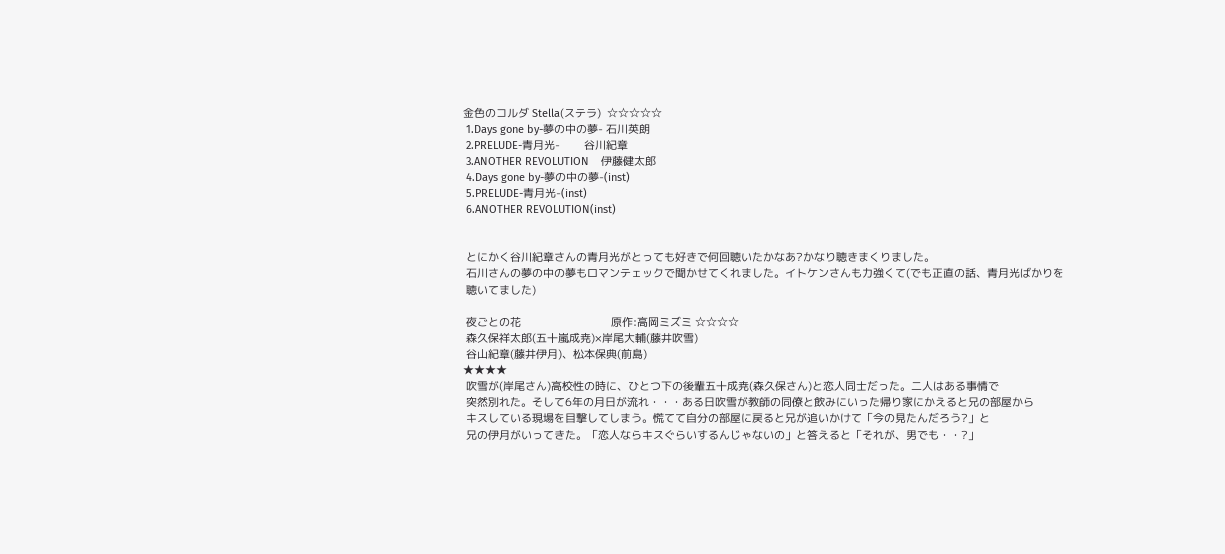金色のコルダ Stella(ステラ)  ☆☆☆☆☆
 1.Days gone by-夢の中の夢- 石川英朗
 2.PRELUDE-青月光-        谷川紀章
 3.ANOTHER REVOLUTION    伊藤健太郎
 4.Days gone by-夢の中の夢-(inst)
 5.PRELUDE-青月光-(inst)
 6.ANOTHER REVOLUTION(inst)


 とにかく谷川紀章さんの青月光がとっても好きで何回聴いたかなあ?かなり聴きまくりました。
 石川さんの夢の中の夢もロマンテェックで聞かせてくれました。イトケンさんも力強くて(でも正直の話、青月光ばかりを
 聴いてました)

 夜ごとの花                              原作:高岡ミズミ ☆☆☆☆
 森久保祥太郎(五十嵐成尭)×岸尾大輔(藤井吹雪)
 谷山紀章(藤井伊月)、松本保典(前島)
★★★★
 吹雪が(岸尾さん)高校性の時に、ひとつ下の後輩五十成尭(森久保さん)と恋人同士だった。二人はある事情で
 突然別れた。そして6年の月日が流れ・・・ある日吹雪が教師の同僚と飲みにいった帰り家にかえると兄の部屋から
 キスしている現場を目撃してしまう。慌てて自分の部屋に戻ると兄が追いかけて「今の見たんだろう?」と
 兄の伊月がいってきた。「恋人ならキスぐらいするんじゃないの」と答えると「それが、男でも・・?」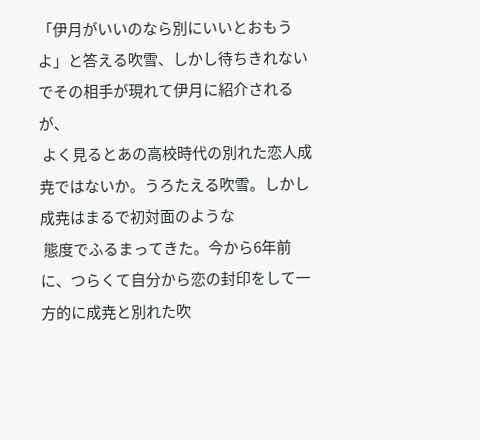「伊月がいいのなら別にいいとおもうよ」と答える吹雪、しかし待ちきれないでその相手が現れて伊月に紹介されるが、
 よく見るとあの高校時代の別れた恋人成尭ではないか。うろたえる吹雪。しかし成尭はまるで初対面のような
 態度でふるまってきた。今から6年前に、つらくて自分から恋の封印をして一方的に成尭と別れた吹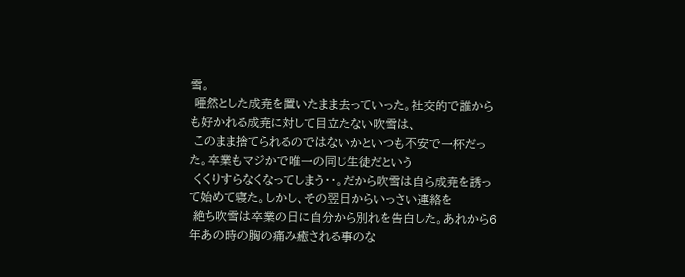雪。
 唖然とした成尭を置いたまま去っていった。社交的で誰からも好かれる成尭に対して目立たない吹雪は、
 このまま捨てられるのではないかといつも不安で一杯だった。卒業もマジかで唯一の同じ生徒だという
 くくりすらなくなってしまう・・。だから吹雪は自ら成尭を誘って始めて寝た。しかし、その翌日からいっさい連絡を
 絶ち吹雪は卒業の日に自分から別れを告白した。あれから6年あの時の胸の痛み癒される事のな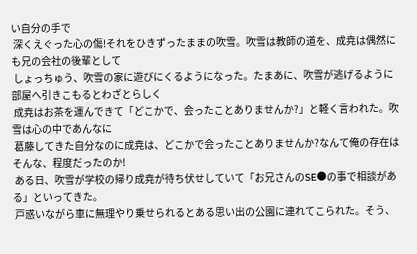い自分の手で
 深くえぐった心の傷!それをひきずったままの吹雪。吹雪は教師の道を、成尭は偶然にも兄の会社の後輩として
 しょっちゅう、吹雪の家に遊びにくるようになった。たまあに、吹雪が逃げるように部屋へ引きこもるとわざとらしく
 成尭はお茶を運んできて「どこかで、会ったことありませんか?」と軽く言われた。吹雪は心の中であんなに
 葛藤してきた自分なのに成尭は、どこかで会ったことありませんか?なんて俺の存在はそんな、程度だったのか!
 ある日、吹雪が学校の帰り成尭が待ち伏せしていて「お兄さんのSE●の事で相談がある」といってきた。
 戸惑いながら車に無理やり乗せられるとある思い出の公園に連れてこられた。そう、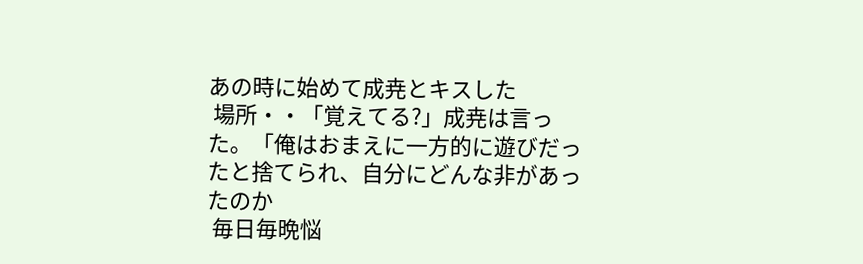あの時に始めて成尭とキスした
 場所・・「覚えてる?」成尭は言った。「俺はおまえに一方的に遊びだったと捨てられ、自分にどんな非があったのか
 毎日毎晩悩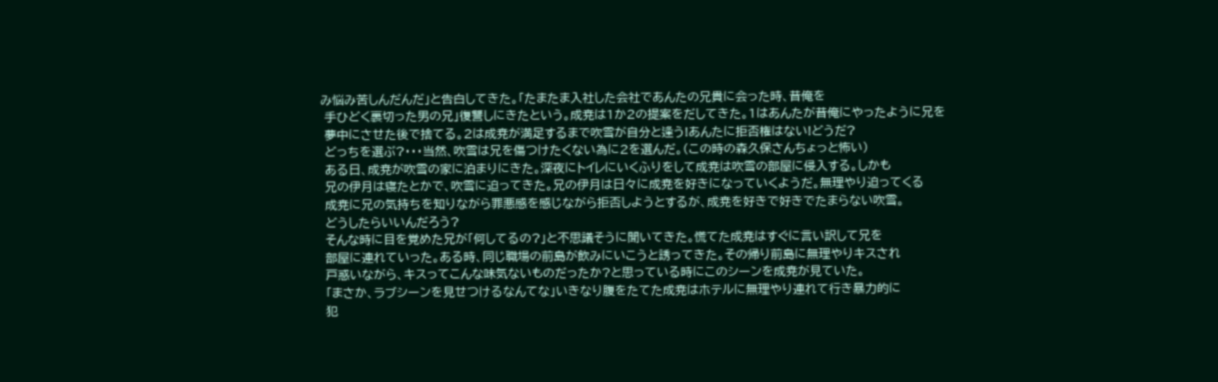み悩み苦しんだんだ」と告白してきた。「たまたま入社した会社であんたの兄貴に会った時、昔俺を
 手ひどく裏切った男の兄」復讐しにきたという。成尭は1か2の提案をだしてきた。1はあんたが昔俺にやったように兄を
 夢中にさせた後で捨てる。2は成尭が満足するまで吹雪が自分と逢う!あんたに拒否権はない!どうだ?
 どっちを選ぶ?・・・当然、吹雪は兄を傷つけたくない為に2を選んだ。(この時の森久保さんちょっと怖い)
 ある日、成尭が吹雪の家に泊まりにきた。深夜にトイレにいくふりをして成尭は吹雪の部屋に侵入する。しかも
 兄の伊月は寝たとかで、吹雪に迫ってきた。兄の伊月は日々に成尭を好きになっていくようだ。無理やり迫ってくる
 成尭に兄の気持ちを知りながら罪悪感を感じながら拒否しようとするが、成尭を好きで好きでたまらない吹雪。
 どうしたらいいんだろう?
 そんな時に目を覚めた兄が「何してるの?」と不思議そうに聞いてきた。慌てた成尭はすぐに言い訳して兄を
 部屋に連れていった。ある時、同じ職場の前島が飲みにいこうと誘ってきた。その帰り前島に無理やりキスされ
 戸惑いながら、キスってこんな味気ないものだったか?と思っている時にこのシーンを成尭が見ていた。
 「まさか、ラブシーンを見せつけるなんてな」いきなり腹をたてた成尭はホテルに無理やり連れて行き暴力的に
 犯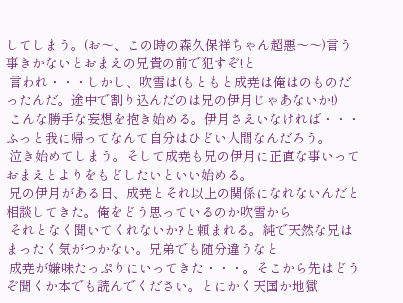してしまう。(お〜、この時の森久保祥ちゃん超悪〜〜)言う事きかないとおまえの兄貴の前で犯すぞ!と
 言われ・・・しかし、吹雪は(もともと成尭は俺はのものだったんだ。途中で割り込んだのは兄の伊月じゃあないか!)
 こんな勝手な妄想を抱き始める。伊月さえいなければ・・・ふっと我に帰ってなんて自分はひどい人間なんだろう。
 泣き始めてしまう。そして成尭も兄の伊月に正直な事いっておまえとよりをもどしたいといい始める。
 兄の伊月がある日、成尭とそれ以上の関係になれないんだと相談してきた。俺をどう思っているのか吹雪から
 それとなく聞いてくれないか?と頼まれる。純で天然な兄はまったく気がつかない。兄弟でも随分違うなと
 成尭が嫌味たっぷりにいってきた・・・。そこから先はどうぞ聞くか本でも読んでください。とにかく天国か地獄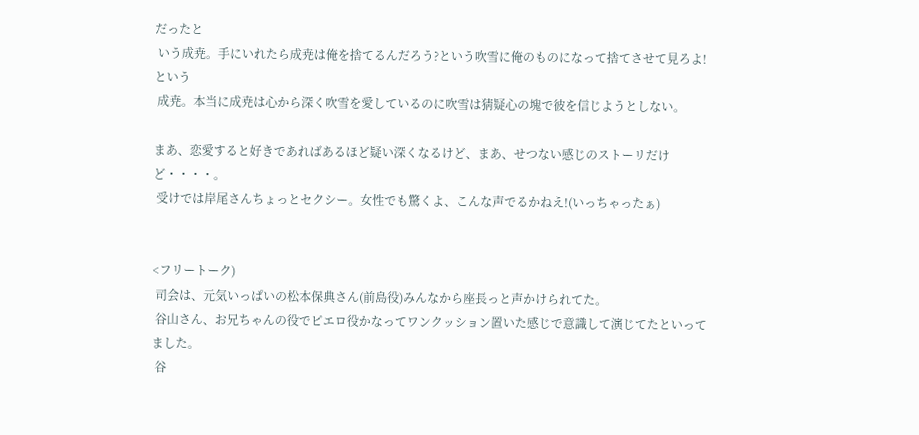だったと
 いう成尭。手にいれたら成尭は俺を捨てるんだろう?という吹雪に俺のものになって捨てさせて見ろよ!という
 成尭。本当に成尭は心から深く吹雪を愛しているのに吹雪は猜疑心の塊で彼を信じようとしない。

まあ、恋愛すると好きであればあるほど疑い深くなるけど、まあ、せつない感じのストーリだけど・・・・。
 受けでは岸尾さんちょっとセクシー。女性でも驚くよ、こんな声でるかねえ!(いっちゃったぁ)


<フリートーク)
 司会は、元気いっぱいの松本保典さん(前島役)みんなから座長っと声かけられてた。
 谷山さん、お兄ちゃんの役でピエロ役かなってワンクッション置いた感じで意識して演じてたといってました。
 谷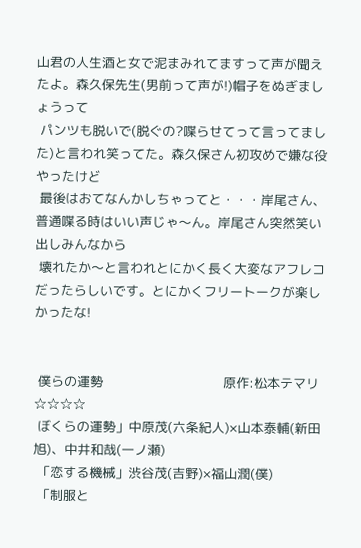山君の人生酒と女で泥まみれてますって声が聞えたよ。森久保先生(男前って声が!)帽子をぬぎましょうって
 パンツも脱いで(脱ぐの?喋らせてって言ってました)と言われ笑ってた。森久保さん初攻めで嫌な役やったけど
 最後はおてなんかしちゃってと・・・岸尾さん、普通喋る時はいい声じゃ〜ん。岸尾さん突然笑い出しみんなから
 壊れたか〜と言われとにかく長く大変なアフレコだったらしいです。とにかくフリートークが楽しかったな!


 僕らの運勢                              原作:松本テマリ   ☆☆☆☆
 ぼくらの運勢」中原茂(六条紀人)×山本泰輔(新田旭)、中井和哉(一ノ瀬)
 「恋する機械」渋谷茂(吉野)×福山潤(僕)
 「制服と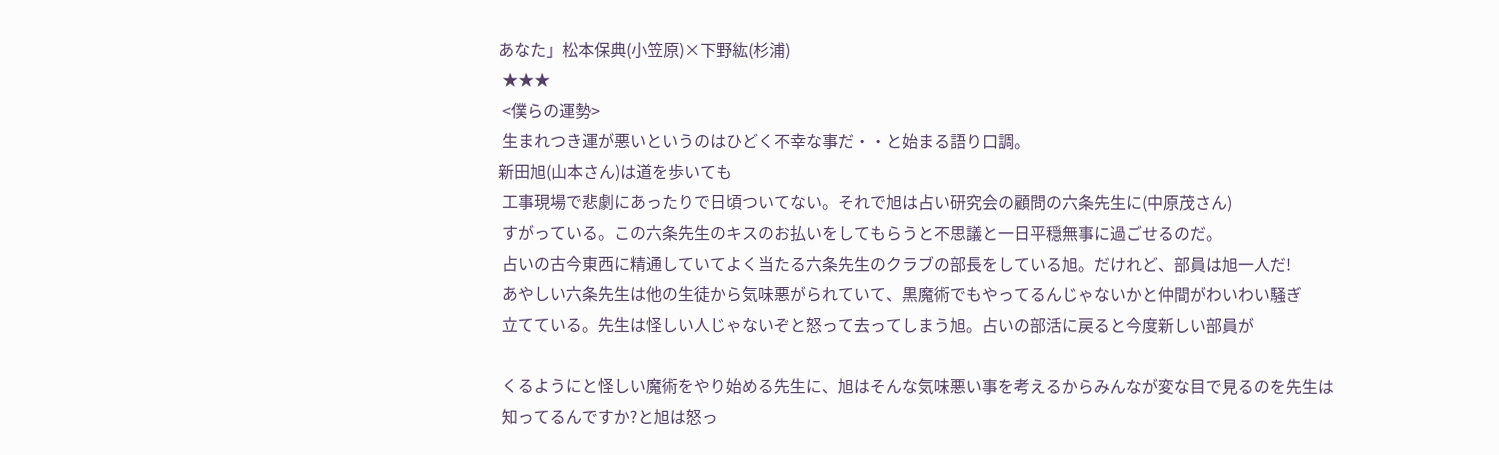あなた」松本保典(小笠原)×下野紘(杉浦)
 ★★★
 <僕らの運勢>
 生まれつき運が悪いというのはひどく不幸な事だ・・と始まる語り口調。
新田旭(山本さん)は道を歩いても
 工事現場で悲劇にあったりで日頃ついてない。それで旭は占い研究会の顧問の六条先生に(中原茂さん)
 すがっている。この六条先生のキスのお払いをしてもらうと不思議と一日平穏無事に過ごせるのだ。
 占いの古今東西に精通していてよく当たる六条先生のクラブの部長をしている旭。だけれど、部員は旭一人だ!
 あやしい六条先生は他の生徒から気味悪がられていて、黒魔術でもやってるんじゃないかと仲間がわいわい騒ぎ
 立てている。先生は怪しい人じゃないぞと怒って去ってしまう旭。占いの部活に戻ると今度新しい部員が

 くるようにと怪しい魔術をやり始める先生に、旭はそんな気味悪い事を考えるからみんなが変な目で見るのを先生は
 知ってるんですか?と旭は怒っ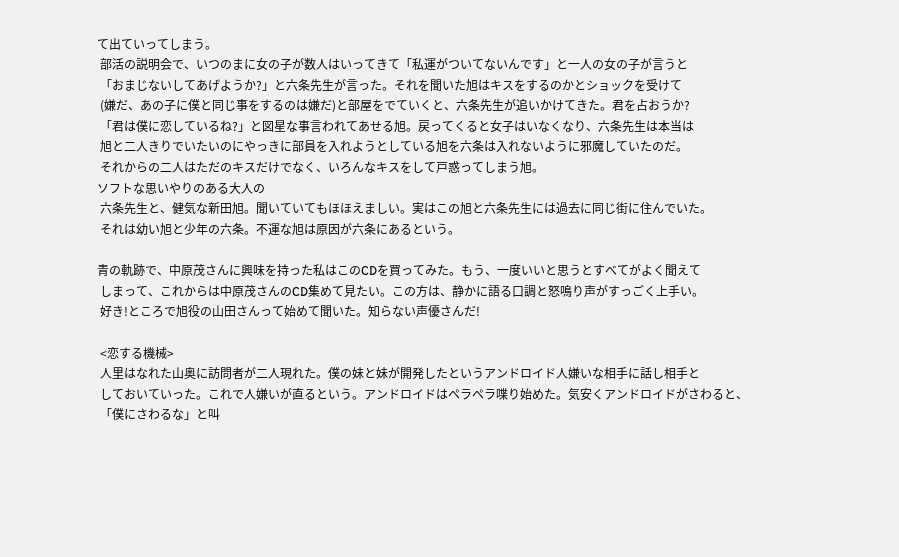て出ていってしまう。
 部活の説明会で、いつのまに女の子が数人はいってきて「私運がついてないんです」と一人の女の子が言うと
 「おまじないしてあげようか?」と六条先生が言った。それを聞いた旭はキスをするのかとショックを受けて
 (嫌だ、あの子に僕と同じ事をするのは嫌だ)と部屋をでていくと、六条先生が追いかけてきた。君を占おうか?
 「君は僕に恋しているね?」と図星な事言われてあせる旭。戻ってくると女子はいなくなり、六条先生は本当は
 旭と二人きりでいたいのにやっきに部員を入れようとしている旭を六条は入れないように邪魔していたのだ。
 それからの二人はただのキスだけでなく、いろんなキスをして戸惑ってしまう旭。
ソフトな思いやりのある大人の
 六条先生と、健気な新田旭。聞いていてもほほえましい。実はこの旭と六条先生には過去に同じ街に住んでいた。
 それは幼い旭と少年の六条。不運な旭は原因が六条にあるという。

青の軌跡で、中原茂さんに興味を持った私はこのCDを買ってみた。もう、一度いいと思うとすべてがよく聞えて
 しまって、これからは中原茂さんのCD集めて見たい。この方は、静かに語る口調と怒鳴り声がすっごく上手い。
 好き!ところで旭役の山田さんって始めて聞いた。知らない声優さんだ!

 <恋する機械>
 人里はなれた山奥に訪問者が二人現れた。僕の妹と妹が開発したというアンドロイド人嫌いな相手に話し相手と
 しておいていった。これで人嫌いが直るという。アンドロイドはペラペラ喋り始めた。気安くアンドロイドがさわると、
 「僕にさわるな」と叫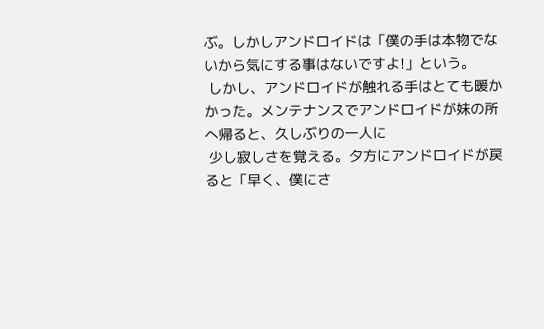ぶ。しかしアンドロイドは「僕の手は本物でないから気にする事はないですよ!」という。
 しかし、アンドロイドが触れる手はとても暖かかった。メンテナンスでアンドロイドが妹の所へ帰ると、久しぶりの一人に
 少し寂しさを覚える。夕方にアンドロイドが戻ると「早く、僕にさ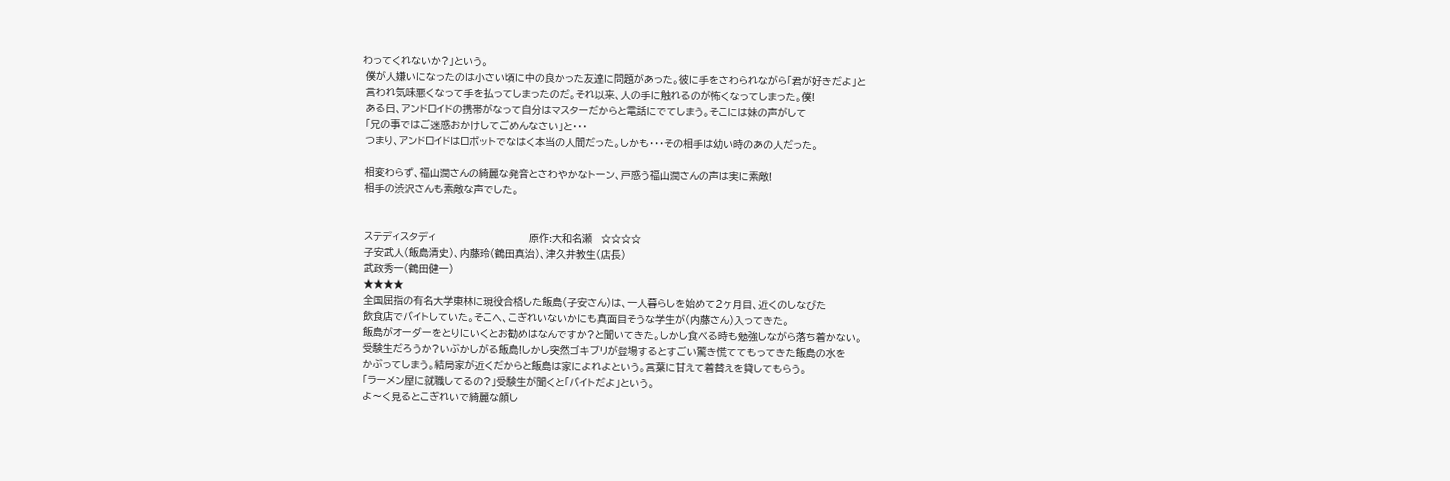わってくれないか?」という。
 僕が人嫌いになったのは小さい頃に中の良かった友達に問題があった。彼に手をさわられながら「君が好きだよ」と
 言われ気味悪くなって手を払ってしまったのだ。それ以来、人の手に触れるのが怖くなってしまった。僕!
 ある日、アンドロイドの携帯がなって自分はマスターだからと電話にでてしまう。そこには妹の声がして
 「兄の事ではご迷惑おかけしてごめんなさい」と・・・
 つまり、アンドロイドはロボットでなはく本当の人間だった。しかも・・・その相手は幼い時のあの人だった。

 相変わらず、福山潤さんの綺麗な発音とさわやかなトーン、戸惑う福山潤さんの声は実に素敵!
 相手の渋沢さんも素敵な声でした。


 ステディスタディ                               原作:大和名瀬   ☆☆☆☆
 子安武人(飯島清史)、内藤玲(鶴田真治)、津久井教生(店長)
 武政秀一(鶴田健一)
 ★★★★
 全国屈指の有名大学東林に現役合格した飯島(子安さん)は、一人暮らしを始めて2ヶ月目、近くのしなびた
 飲食店でバイトしていた。そこへ、こぎれいないかにも真面目そうな学生が(内藤さん)入ってきた。
 飯島がオーダーをとりにいくとお勧めはなんですか?と聞いてきた。しかし食べる時も勉強しながら落ち着かない。
 受験生だろうか?いぶかしがる飯島!しかし突然ゴキブリが登場するとすごい驚き慌ててもってきた飯島の水を
 かぶってしまう。結局家が近くだからと飯島は家によれよという。言葉に甘えて着替えを貸してもらう。
 「ラーメン屋に就職してるの?」受験生が聞くと「バイトだよ」という。
 よ〜く見るとこぎれいで綺麗な顔し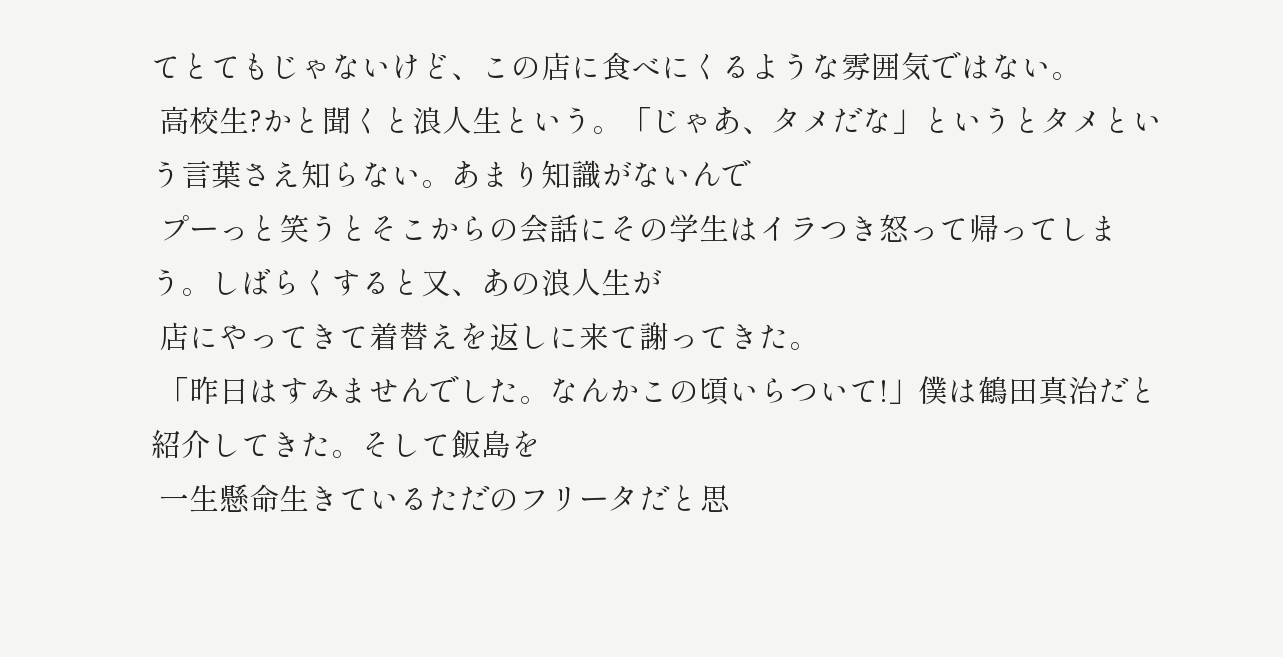てとてもじゃないけど、この店に食べにくるような雰囲気ではない。
 高校生?かと聞くと浪人生という。「じゃあ、タメだな」というとタメという言葉さえ知らない。あまり知識がないんで
 プーっと笑うとそこからの会話にその学生はイラつき怒って帰ってしまう。しばらくすると又、あの浪人生が
 店にやってきて着替えを返しに来て謝ってきた。
 「昨日はすみませんでした。なんかこの頃いらついて!」僕は鶴田真治だと紹介してきた。そして飯島を
 一生懸命生きているただのフリータだと思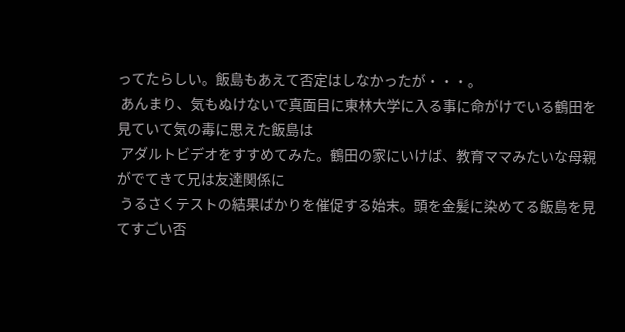ってたらしい。飯島もあえて否定はしなかったが・・・。
 あんまり、気もぬけないで真面目に東林大学に入る事に命がけでいる鶴田を見ていて気の毒に思えた飯島は
 アダルトビデオをすすめてみた。鶴田の家にいけば、教育ママみたいな母親がでてきて兄は友達関係に
 うるさくテストの結果ばかりを催促する始末。頭を金髪に染めてる飯島を見てすごい否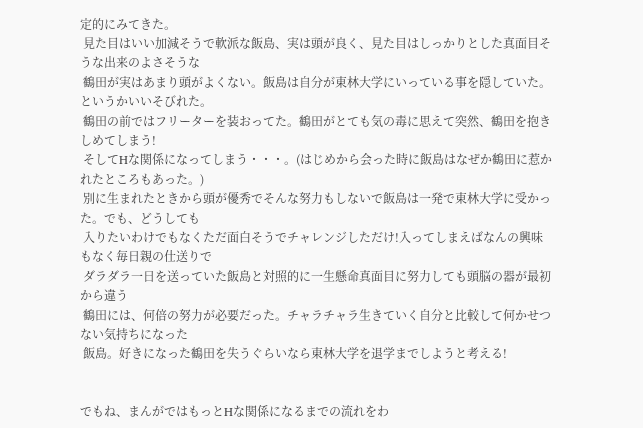定的にみてきた。
 見た目はいい加減そうで軟派な飯島、実は頭が良く、見た目はしっかりとした真面目そうな出来のよさそうな
 鶴田が実はあまり頭がよくない。飯島は自分が東林大学にいっている事を隠していた。というかいいそびれた。
 鶴田の前ではフリーターを装おってた。鶴田がとても気の毒に思えて突然、鶴田を抱きしめてしまう!
 そしてHな関係になってしまう・・・。(はじめから会った時に飯島はなぜか鶴田に惹かれたところもあった。)
 別に生まれたときから頭が優秀でそんな努力もしないで飯島は一発で東林大学に受かった。でも、どうしても
 入りたいわけでもなくただ面白そうでチャレンジしただけ!入ってしまえばなんの興味もなく毎日親の仕送りで
 ダラダラ一日を送っていた飯島と対照的に一生懸命真面目に努力しても頭脳の器が最初から違う
 鶴田には、何倍の努力が必要だった。チャラチャラ生きていく自分と比較して何かせつない気持ちになった
 飯島。好きになった鶴田を失うぐらいなら東林大学を退学までしようと考える!


でもね、まんがではもっとHな関係になるまでの流れをわ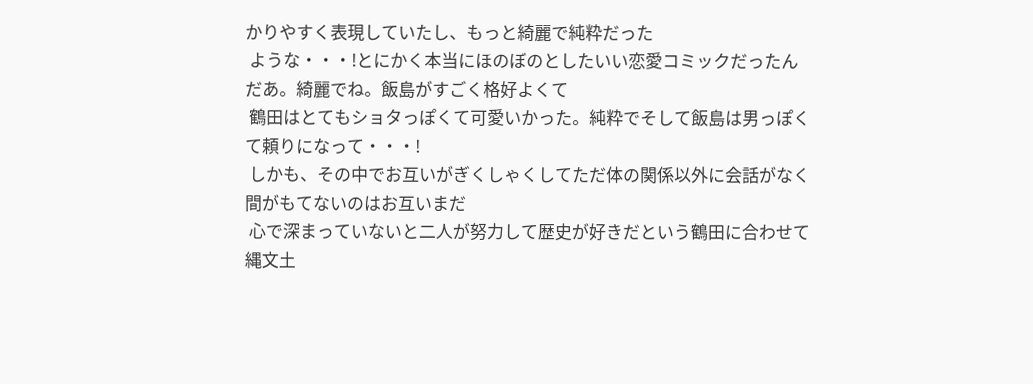かりやすく表現していたし、もっと綺麗で純粋だった
 ような・・・!とにかく本当にほのぼのとしたいい恋愛コミックだったんだあ。綺麗でね。飯島がすごく格好よくて
 鶴田はとてもショタっぽくて可愛いかった。純粋でそして飯島は男っぽくて頼りになって・・・!
 しかも、その中でお互いがぎくしゃくしてただ体の関係以外に会話がなく間がもてないのはお互いまだ
 心で深まっていないと二人が努力して歴史が好きだという鶴田に合わせて縄文土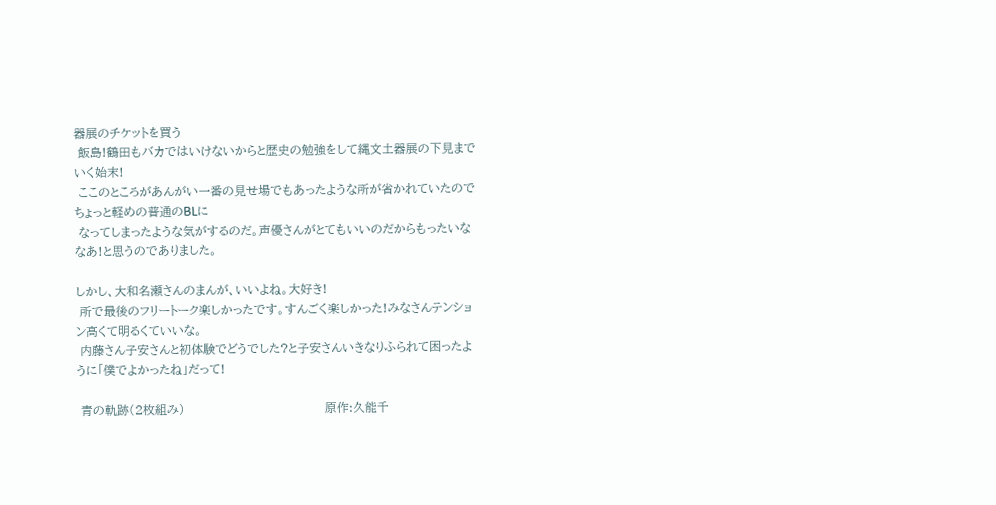器展のチケットを買う
 飯島!鶴田もバカではいけないからと歴史の勉強をして縄文土器展の下見までいく始末!
 ここのところがあんがい一番の見せ場でもあったような所が省かれていたのでちょっと軽めの普通のBLに
 なってしまったような気がするのだ。声優さんがとてもいいのだからもったいな
なあ!と思うのでありました。

しかし、大和名瀬さんのまんが、いいよね。大好き!
 所で最後のフリートーク楽しかったです。すんごく楽しかった!みなさんテンション高くて明るくていいな。
 内藤さん子安さんと初体験でどうでした?と子安さんいきなりふられて困ったように「僕でよかったね」だって!

 青の軌跡(2枚組み)                                   原作:久能千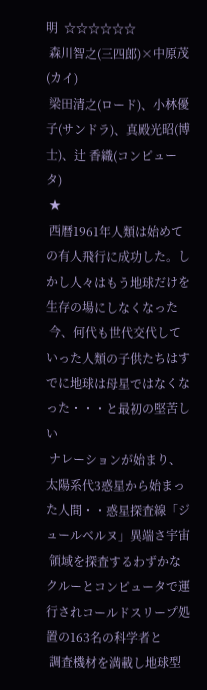明  ☆☆☆☆☆☆
 森川智之(三四郎)×中原茂(カイ)
 梁田清之(ロード)、小林優子(サンドラ)、真殿光昭(博士)、辻 香織(コンピュータ)
 ★
 西暦1961年人類は始めての有人飛行に成功した。しかし人々はもう地球だけを生存の場にしなくなった
 今、何代も世代交代していった人類の子供たちはすでに地球は母星ではなくなった・・・と最初の堅苦しい
 ナレーションが始まり、太陽系代3惑星から始まった人間・・惑星探査線「ジュールベルヌ」異端さ宇宙
 領域を探査するわずかなクルーとコンピュータで運行されコールドスリープ処置の163名の科学者と
 調査機材を満載し地球型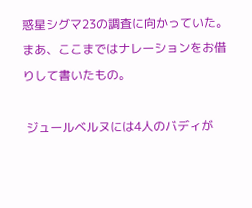惑星シグマ23の調査に向かっていた。まあ、ここまではナレーションをお借りして書いたもの。

 ジュールベルヌには4人のバディが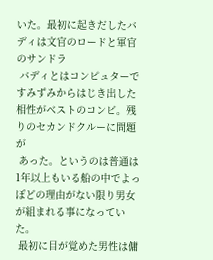いた。最初に起きだしたバディは文官のロードと軍官のサンドラ
 バディとはコンピュターですみずみからはじき出した相性がベストのコンビ。残りのセカンドクルーに問題が
 あった。というのは普通は1年以上もいる船の中でよっぽどの理由がない限り男女が組まれる事になっていた。
 最初に目が覚めた男性は傭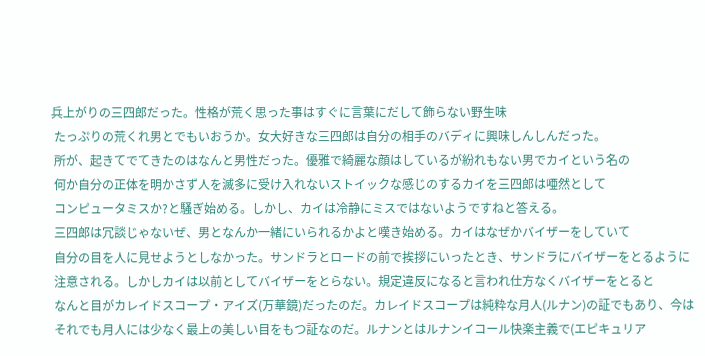兵上がりの三四郎だった。性格が荒く思った事はすぐに言葉にだして飾らない野生味
 たっぷりの荒くれ男とでもいおうか。女大好きな三四郎は自分の相手のバディに興味しんしんだった。
 所が、起きてでてきたのはなんと男性だった。優雅で綺麗な顔はしているが紛れもない男でカイという名の
 何か自分の正体を明かさず人を滅多に受け入れないストイックな感じのするカイを三四郎は唖然として
 コンピュータミスか?と騒ぎ始める。しかし、カイは冷静にミスではないようですねと答える。
 三四郎は冗談じゃないぜ、男となんか一緒にいられるかよと嘆き始める。カイはなぜかバイザーをしていて
 自分の目を人に見せようとしなかった。サンドラとロードの前で挨拶にいったとき、サンドラにバイザーをとるように
 注意される。しかしカイは以前としてバイザーをとらない。規定違反になると言われ仕方なくバイザーをとると
 なんと目がカレイドスコープ・アイズ(万華鏡)だったのだ。カレイドスコープは純粋な月人(ルナン)の証でもあり、今は
 それでも月人には少なく最上の美しい目をもつ証なのだ。ルナンとはルナンイコール快楽主義で(エピキュリア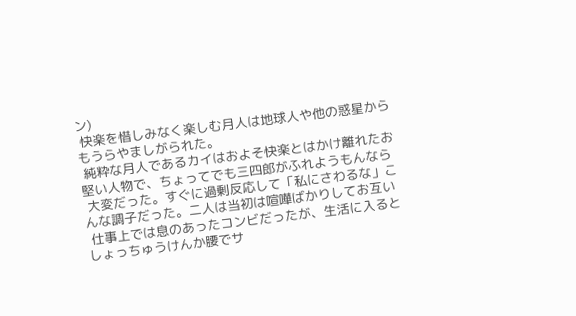ン)
 快楽を惜しみなく楽しむ月人は地球人や他の惑星からもうらやましがられた。
 純粋な月人であるカイはおよそ快楽とはかけ離れたお堅い人物で、ちょってでも三四郎がふれようもんなら
 大変だった。すぐに過剰反応して「私にさわるな」こんな調子だった。二人は当初は喧嘩ばかりしてお互い
 仕事上では息のあったコンビだったが、生活に入るとしょっちゅうけんか腰でサ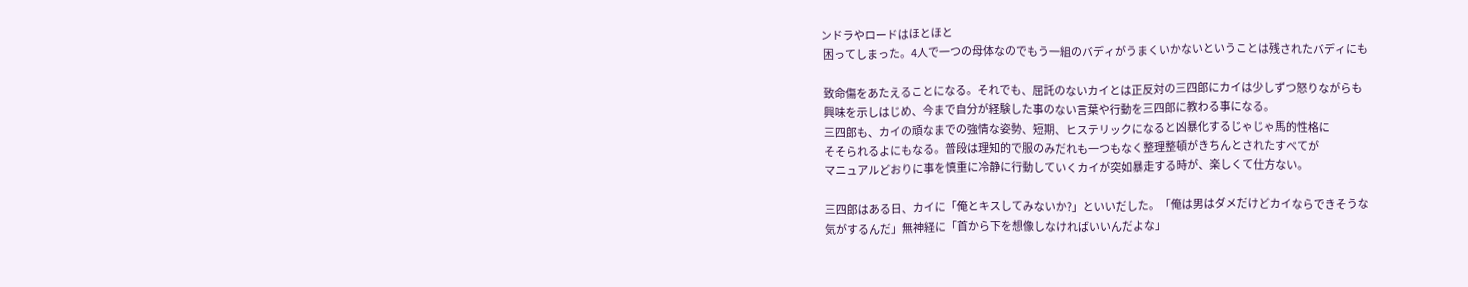ンドラやロードはほとほと
 困ってしまった。4人で一つの母体なのでもう一組のバディがうまくいかないということは残されたバディにも

 致命傷をあたえることになる。それでも、屈託のないカイとは正反対の三四郎にカイは少しずつ怒りながらも
 興味を示しはじめ、今まで自分が経験した事のない言葉や行動を三四郎に教わる事になる。
 三四郎も、カイの頑なまでの強情な姿勢、短期、ヒステリックになると凶暴化するじゃじゃ馬的性格に
 そそられるよにもなる。普段は理知的で服のみだれも一つもなく整理整頓がきちんとされたすべてが
 マニュアルどおりに事を慎重に冷静に行動していくカイが突如暴走する時が、楽しくて仕方ない。

 三四郎はある日、カイに「俺とキスしてみないか?」といいだした。「俺は男はダメだけどカイならできそうな
 気がするんだ」無神経に「首から下を想像しなければいいんだよな」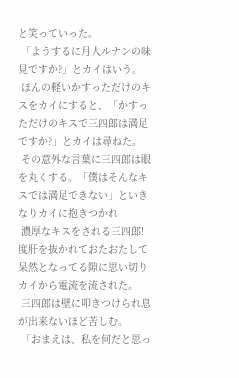と笑っていった。
 「ようするに月人ルナンの味見ですか?」とカイはいう。
 ほんの軽いかすっただけのキスをカイにすると、「かすっただけのキスで三四郎は満足ですか?」とカイは尋ねた。
 その意外な言葉に三四郎は眼を丸くする。「僕はそんなキスでは満足できない」といきなりカイに抱きつかれ
 濃厚なキスをされる三四郎!度肝を抜かれておたおたして呆然となってる隙に思い切りカイから電流を流された。
 三四郎は壁に叩きつけられ息が出来ないほど苦しむ。
 「おまえは、私を何だと思っ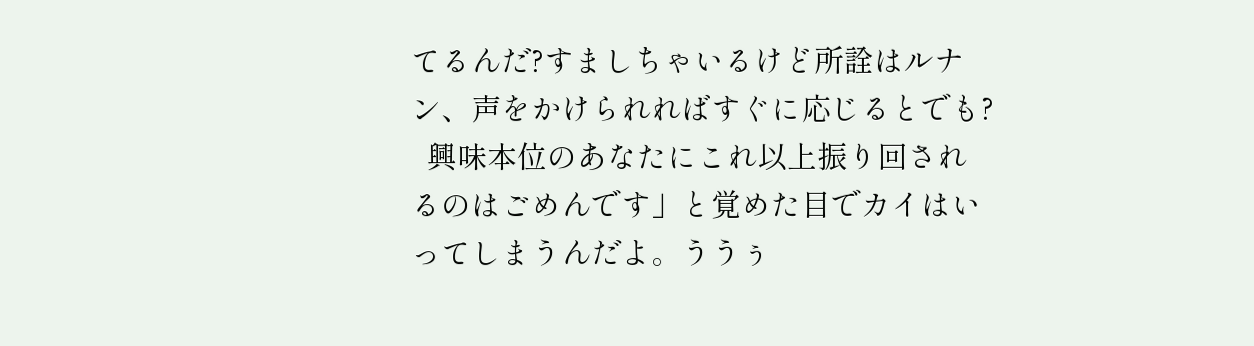てるんだ?すましちゃいるけど所詮はルナン、声をかけられればすぐに応じるとでも?
  興味本位のあなたにこれ以上振り回されるのはごめんです」と覚めた目でカイはいってしまうんだよ。ううぅ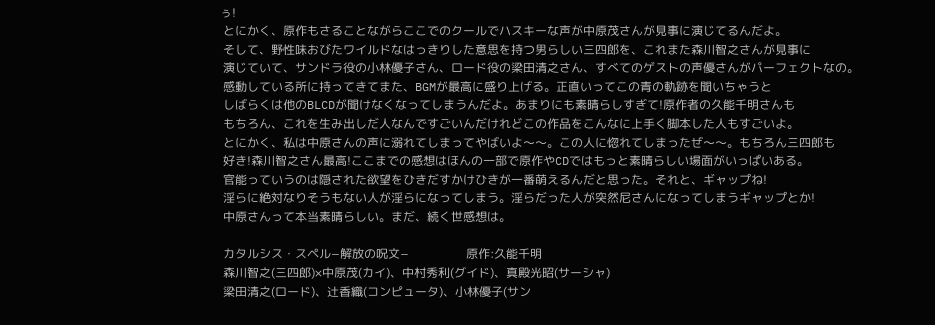ぅ!
 とにかく、原作もさることながらここでのクールでハスキーな声が中原茂さんが見事に演じてるんだよ。
 そして、野性味おびたワイルドなはっきりした意思を持つ男らしい三四郎を、これまた森川智之さんが見事に
 演じていて、サンドラ役の小林優子さん、ロード役の梁田清之さん、すべてのゲストの声優さんがパーフェクトなの。
 感動している所に持ってきてまた、BGMが最高に盛り上げる。正直いってこの青の軌跡を聞いちゃうと
 しばらくは他のBLCDが聞けなくなってしまうんだよ。あまりにも素晴らしすぎて!原作者の久能千明さんも
 もちろん、これを生み出しだ人なんですごいんだけれどこの作品をこんなに上手く脚本した人もすごいよ。
 とにかく、私は中原さんの声に溺れてしまってやばいよ〜〜。この人に惚れてしまったぜ〜〜。もちろん三四郎も
 好き!森川智之さん最高!ここまでの感想はほんの一部で原作やCDではもっと素晴らしい場面がいっぱいある。
 官能っていうのは隠された欲望をひきだすかけひきが一番萌えるんだと思った。それと、ギャップね!
 淫らに絶対なりそうもない人が淫らになってしまう。淫らだった人が突然尼さんになってしまうギャップとか!
 中原さんって本当素晴らしい。まだ、続く世感想は。

 カタルシス・スペル−解放の呪文−                   原作:久能千明
 森川智之(三四郎)×中原茂(カイ)、中村秀利(グイド)、真殿光昭(サーシャ)
 梁田清之(ロード)、辻香織(コンピュータ)、小林優子(サン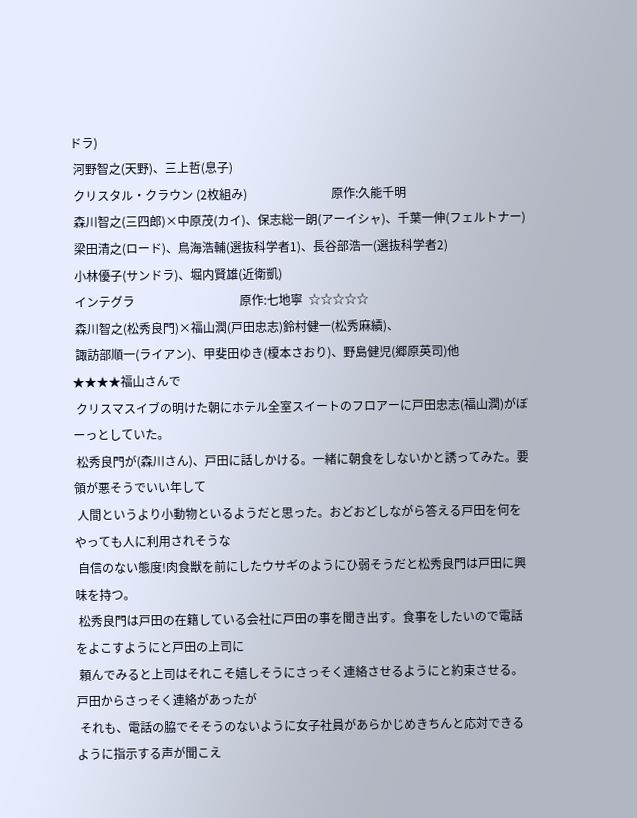ドラ)
 河野智之(天野)、三上哲(息子)
 クリスタル・クラウン (2枚組み)                            原作:久能千明
 森川智之(三四郎)×中原茂(カイ)、保志総一朗(アーイシャ)、千葉一伸(フェルトナー)
 梁田清之(ロード)、鳥海浩輔(選抜科学者1)、長谷部浩一(選抜科学者2)
 小林優子(サンドラ)、堀内賢雄(近衛凱)
 インテグラ                                   原作:七地寧  ☆☆☆☆☆
 森川智之(松秀良門)×福山潤(戸田忠志)鈴村健一(松秀麻績)、
 諏訪部順一(ライアン)、甲斐田ゆき(榎本さおり)、野島健児(郷原英司)他
★★★★福山さんで
 クリスマスイブの明けた朝にホテル全室スイートのフロアーに戸田忠志(福山潤)がぼーっとしていた。
 松秀良門が(森川さん)、戸田に話しかける。一緒に朝食をしないかと誘ってみた。要領が悪そうでいい年して
 人間というより小動物といるようだと思った。おどおどしながら答える戸田を何をやっても人に利用されそうな
 自信のない態度!肉食獣を前にしたウサギのようにひ弱そうだと松秀良門は戸田に興味を持つ。
 松秀良門は戸田の在籍している会社に戸田の事を聞き出す。食事をしたいので電話をよこすようにと戸田の上司に
 頼んでみると上司はそれこそ嬉しそうにさっそく連絡させるようにと約束させる。戸田からさっそく連絡があったが
 それも、電話の脇でそそうのないように女子社員があらかじめきちんと応対できるように指示する声が聞こえ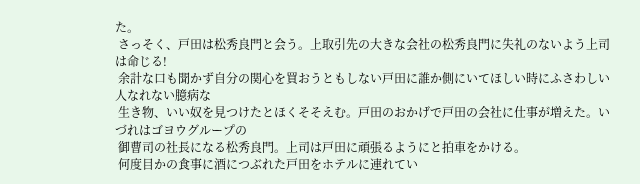た。
 さっそく、戸田は松秀良門と会う。上取引先の大きな会社の松秀良門に失礼のないよう上司は命じる!
 余計な口も聞かず自分の関心を買おうともしない戸田に誰か側にいてほしい時にふさわしい人なれない臆病な
 生き物、いい奴を見つけたとほくそそえむ。戸田のおかげで戸田の会社に仕事が増えた。いづれはゴヨウグループの
 御曹司の社長になる松秀良門。上司は戸田に頑張るようにと拍車をかける。
 何度目かの食事に酒につぶれた戸田をホテルに連れてい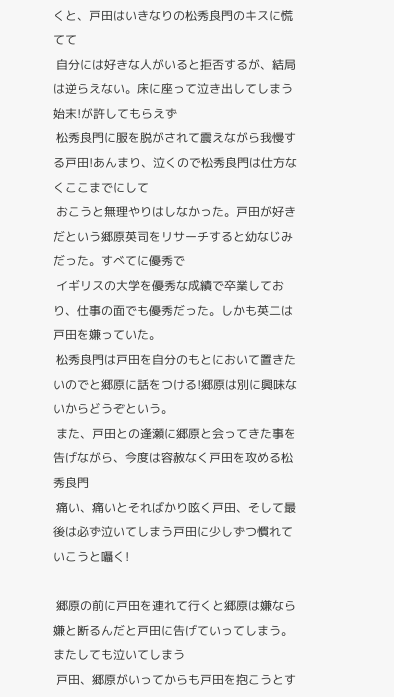くと、戸田はいきなりの松秀良門のキスに慌てて
 自分には好きな人がいると拒否するが、結局は逆らえない。床に座って泣き出してしまう始末!が許してもらえず
 松秀良門に服を脱がされて震えながら我慢する戸田!あんまり、泣くので松秀良門は仕方なくここまでにして
 おこうと無理やりはしなかった。戸田が好きだという郷原英司をリサーチすると幼なじみだった。すべてに優秀で
 イギリスの大学を優秀な成績で卒業しており、仕事の面でも優秀だった。しかも英二は戸田を嫌っていた。
 松秀良門は戸田を自分のもとにおいて置きたいのでと郷原に話をつける!郷原は別に興味ないからどうぞという。
 また、戸田との逢瀬に郷原と会ってきた事を告げながら、今度は容赦なく戸田を攻める松秀良門
 痛い、痛いとそればかり呟く戸田、そして最後は必ず泣いてしまう戸田に少しずつ慣れていこうと囁く!

 郷原の前に戸田を連れて行くと郷原は嫌なら嫌と断るんだと戸田に告げていってしまう。またしても泣いてしまう
 戸田、郷原がいってからも戸田を抱こうとす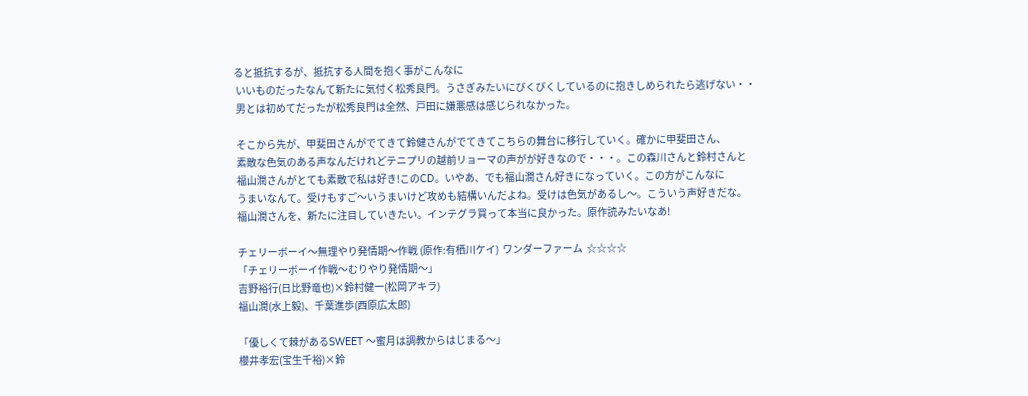ると抵抗するが、抵抗する人間を抱く事がこんなに
 いいものだったなんて新たに気付く松秀良門。うさぎみたいにびくびくしているのに抱きしめられたら逃げない・・
 男とは初めてだったが松秀良門は全然、戸田に嫌悪感は感じられなかった。

 そこから先が、甲斐田さんがでてきて鈴健さんがでてきてこちらの舞台に移行していく。確かに甲斐田さん、
 素敵な色気のある声なんだけれどテニプリの越前リョーマの声がが好きなので・・・。この森川さんと鈴村さんと
 福山潤さんがとても素敵で私は好き!このCD。いやあ、でも福山潤さん好きになっていく。この方がこんなに
 うまいなんて。受けもすご〜いうまいけど攻めも結構いんだよね。受けは色気があるし〜。こういう声好きだな。
 福山潤さんを、新たに注目していきたい。インテグラ買って本当に良かった。原作読みたいなあ!

 チェリーボーイ〜無理やり発情期〜作戦 (原作:有栖川ケイ)  ワンダーファーム  ☆☆☆☆
 「チェリーボーイ作戦〜むりやり発情期〜」
 吉野裕行(日比野竜也)×鈴村健一(松岡アキラ)
 福山潤(水上毅)、千葉進歩(西原広太郎)

 「優しくて棘があるSWEET 〜蜜月は調教からはじまる〜」
 櫻井孝宏(宝生千裕)×鈴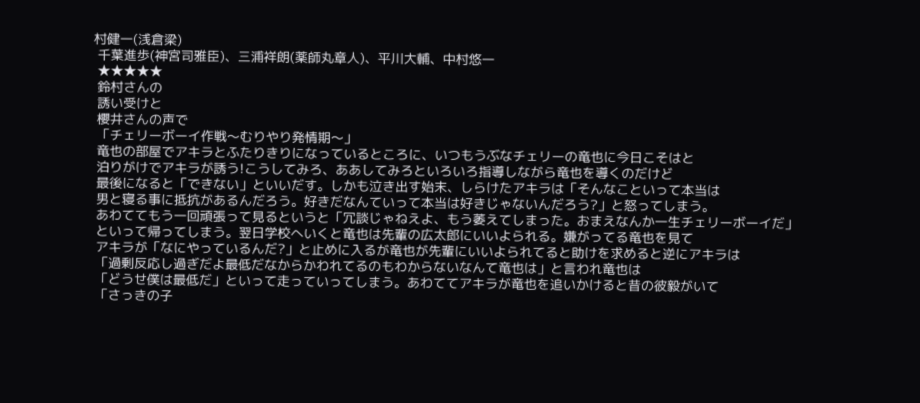村健一(浅倉梁)
 千葉進歩(神宮司雅臣)、三浦祥朗(薬師丸章人)、平川大輔、中村悠一
 ★★★★★
 鈴村さんの
 誘い受けと
 櫻井さんの声で
 「チェリーボーイ作戦〜むりやり発情期〜」
 竜也の部屋でアキラとふたりきりになっているところに、いつもうぶなチェリーの竜也に今日こそはと
 泊りがけでアキラが誘う!こうしてみろ、ああしてみろといろいろ指導しながら竜也を導くのだけど
 最後になると「できない」といいだす。しかも泣き出す始末、しらけたアキラは「そんなこといって本当は
 男と寝る事に抵抗があるんだろう。好きだなんていって本当は好きじゃないんだろう?」と怒ってしまう。
 あわててもう一回頑張って見るというと「冗談じゃねえよ、もう萎えてしまった。おまえなんか一生チェリーボーイだ」
 といって帰ってしまう。翌日学校へいくと竜也は先輩の広太郎にいいよられる。嫌がってる竜也を見て
 アキラが「なにやっているんだ?」と止めに入るが竜也が先輩にいいよられてると助けを求めると逆にアキラは
 「過剰反応し過ぎだよ最低だなからかわれてるのもわからないなんて竜也は」と言われ竜也は
 「どうせ僕は最低だ」といって走っていってしまう。あわててアキラが竜也を追いかけると昔の彼毅がいて
 「さっきの子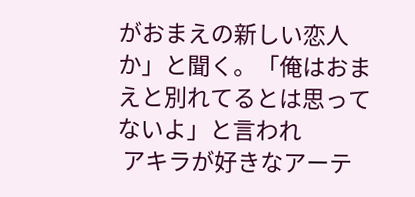がおまえの新しい恋人か」と聞く。「俺はおまえと別れてるとは思ってないよ」と言われ
 アキラが好きなアーテ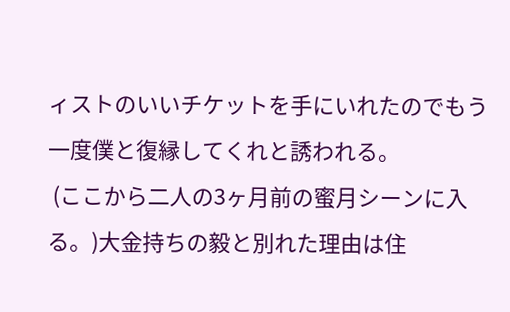ィストのいいチケットを手にいれたのでもう一度僕と復縁してくれと誘われる。
 (ここから二人の3ヶ月前の蜜月シーンに入る。)大金持ちの毅と別れた理由は住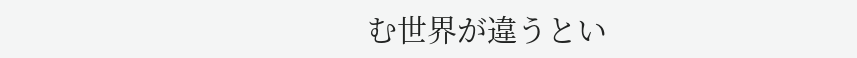む世界が違うとい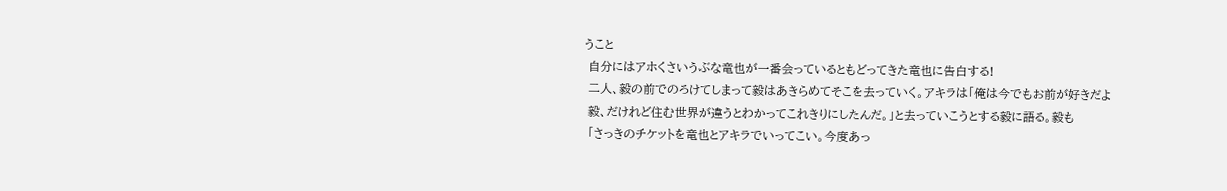うこと
 自分にはアホくさいうぶな竜也が一番会っているともどってきた竜也に告白する!
 二人、毅の前でのろけてしまって毅はあきらめてそこを去っていく。アキラは「俺は今でもお前が好きだよ
 毅、だけれど住む世界が違うとわかってこれきりにしたんだ。」と去っていこうとする毅に語る。毅も
 「さっきのチケットを竜也とアキラでいってこい。今度あっ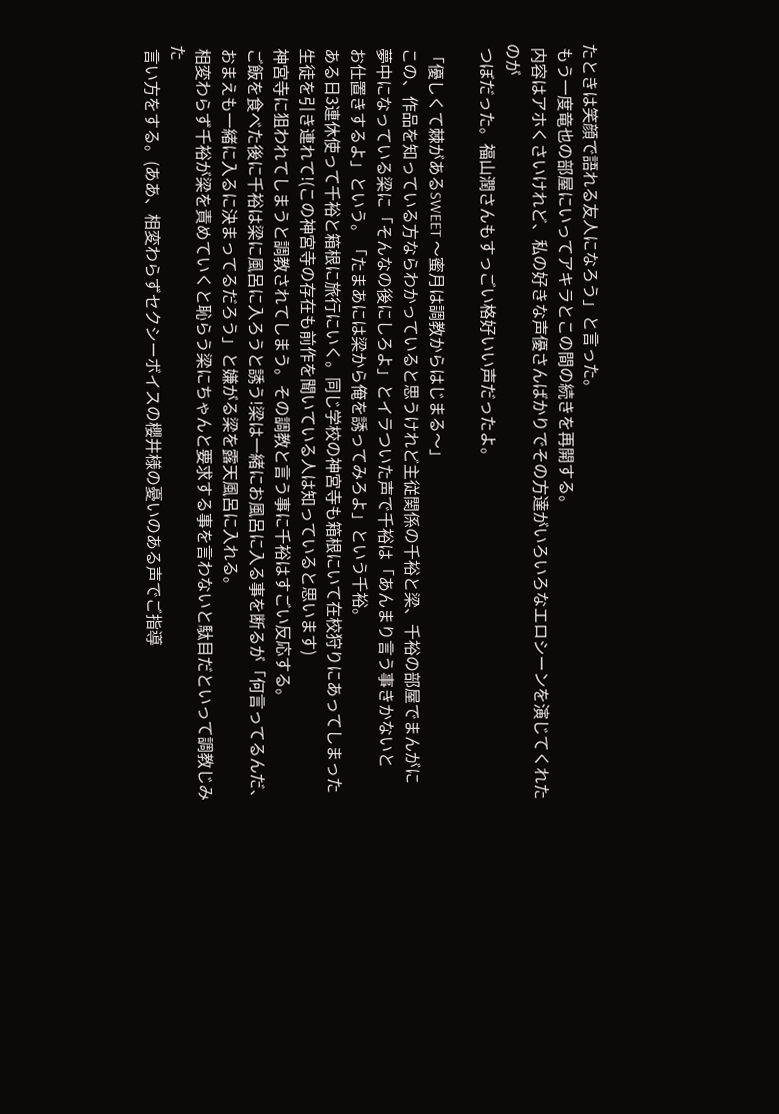たときは笑顔で語れる友人になろう」と言った。
 もう一度竜也の部屋にいってアキラとこの間の続きを再開する。
 内容はアホくさいけれど、私の好きな声優さんばかりでその方達がいろいろなエロシーンを演じてくれたのが
 つぼだった。福山潤さんもすっごい格好いい声だったよ。

 「優しくて棘があるSWEET 〜蜜月は調教からはじまる〜」
 この、作品を知っている方ならわかっていると思うけれど主従関係の千裕と梁、千裕の部屋でまんがに
 夢中になっている梁に「そんなの後にしろよ」とイラついた声で千裕は「あんまり言う事きかないと
 お仕置きするよ」という。「たまあには梁から俺を誘ってみろよ」という千裕。
 ある日3連休使って千裕と箱根に旅行にいく。同じ学校の神宮寺も箱根にいて在校狩りにあってしまった
 生徒を引き連れて!(この神宮寺の存在も前作を聞いている人は知っていると思います)
 神宮寺に狙われてしまうと調教されてしまう。その調教と言う事に千裕はすごい反応する。
 ご飯を食べた後に千裕は梁に風呂に入ろうと誘う!梁は一緒にお風呂に入る事を断るが「何言ってるんだ、
 おまえも一緒に入るに決まってるだろう」と嫌がる梁を露天風呂に入れる。
 相変わらず千裕が梁を責めていくと恥らう梁にちゃんと要求する事を言わないと駄目だといって調教じみた
 言い方をする。(ああ、相変わらずセクシーボイスの櫻井様の憂いのある声でご指導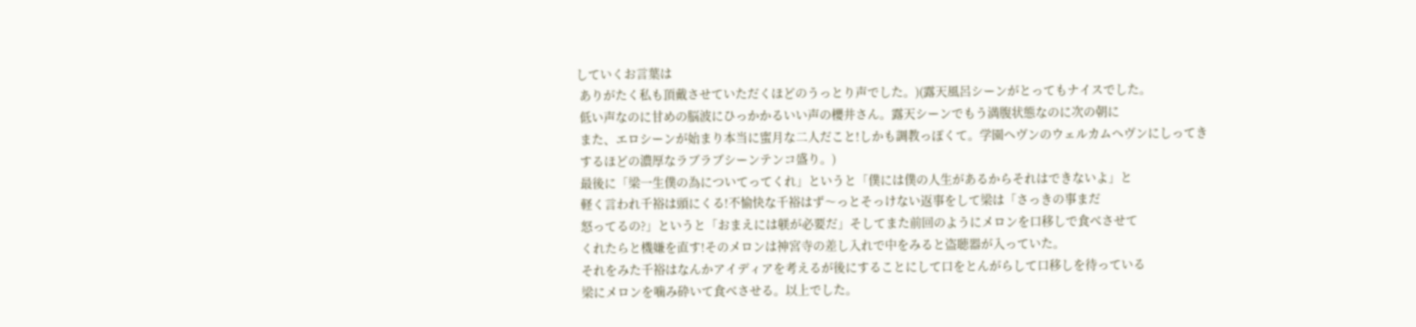していくお言葉は
 ありがたく私も頂戴させていただくほどのうっとり声でした。)(露天風呂シーンがとってもナイスでした。
 低い声なのに甘めの脳波にひっかかるいい声の櫻井さん。露天シーンでもう満腹状態なのに次の朝に
 また、エロシーンが始まり本当に蜜月な二人だこと!しかも調教っぽくて。学園ヘヴンのウェルカムヘヴンにしってき
 するほどの濃厚なラブラブシーンテンコ盛り。)
 最後に「梁一生僕の為についてってくれ」というと「僕には僕の人生があるからそれはできないよ」と
 軽く言われ千裕は頭にくる!不愉快な千裕はず〜っとそっけない返事をして梁は「さっきの事まだ
 怒ってるの?」というと「おまえには躾が必要だ」そしてまた前回のようにメロンを口移しで食べさせて
 くれたらと機嫌を直す!そのメロンは神宮寺の差し入れで中をみると盗聴器が入っていた。
 それをみた千裕はなんかアイディアを考えるが後にすることにして口をとんがらして口移しを待っている
 梁にメロンを噛み砕いて食べさせる。以上でした。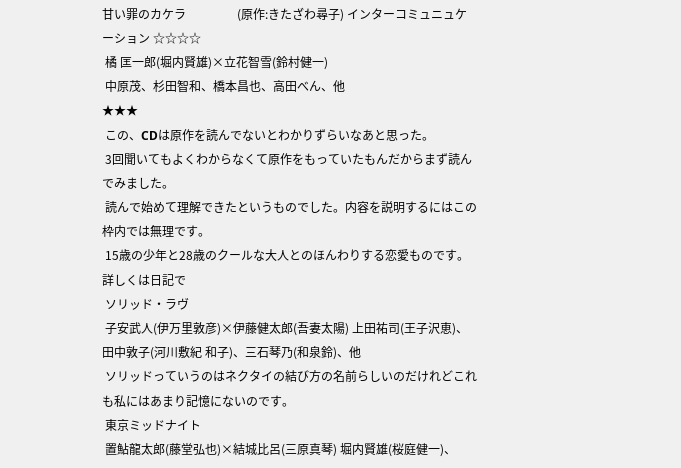甘い罪のカケラ                 (原作:きたざわ尋子) インターコミュニュケーション ☆☆☆☆
 橘 匡一郎(堀内賢雄)×立花智雪(鈴村健一)
 中原茂、杉田智和、橋本昌也、高田べん、他
★★★
 この、CDは原作を読んでないとわかりずらいなあと思った。
 3回聞いてもよくわからなくて原作をもっていたもんだからまず読んでみました。
 読んで始めて理解できたというものでした。内容を説明するにはこの枠内では無理です。
 15歳の少年と28歳のクールな大人とのほんわりする恋愛ものです。詳しくは日記で
 ソリッド・ラヴ
 子安武人(伊万里敦彦)×伊藤健太郎(吾妻太陽) 上田祐司(王子沢恵)、田中敦子(河川敷紀 和子)、三石琴乃(和泉鈴)、他
 ソリッドっていうのはネクタイの結び方の名前らしいのだけれどこれも私にはあまり記憶にないのです。
 東京ミッドナイト
 置鮎龍太郎(藤堂弘也)×結城比呂(三原真琴) 堀内賢雄(桜庭健一)、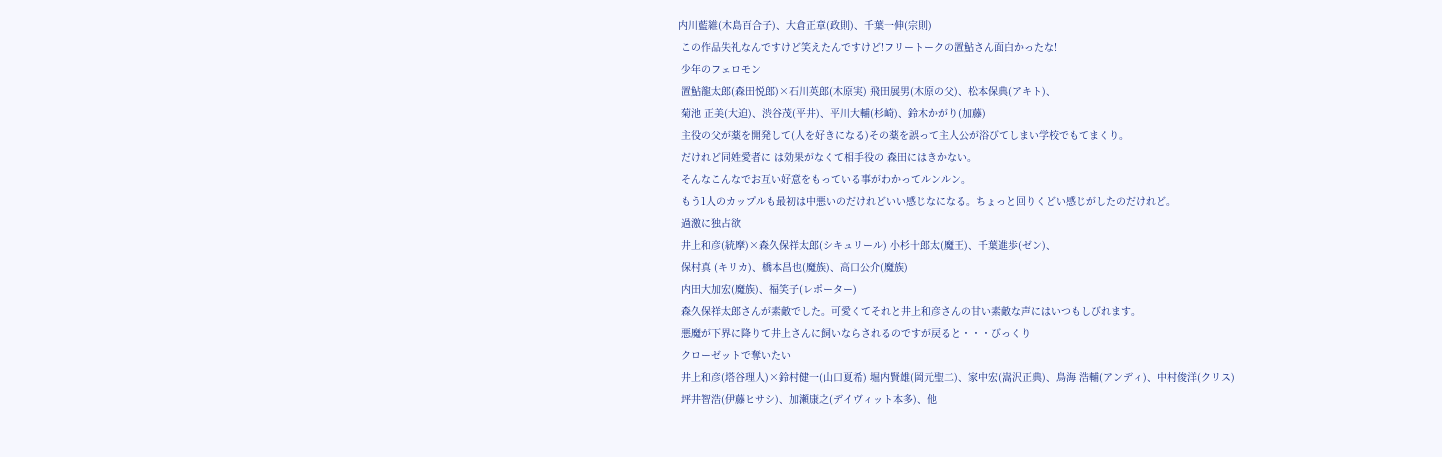内川藍維(木島百合子)、大倉正章(政則)、千葉一伸(宗則)
 この作品失礼なんですけど笑えたんですけど!フリートークの置鮎さん面白かったな!
 少年のフェロモン
 置鮎龍太郎(森田悦郎)×石川英郎(木原実) 飛田展男(木原の父)、松本保典(アキト)、
 菊池 正美(大迫)、渋谷茂(平井)、平川大輔(杉崎)、鈴木かがり(加藤)
 主役の父が薬を開発して(人を好きになる)その薬を誤って主人公が浴びてしまい学校でもてまくり。
 だけれど同姓愛者に は効果がなくて相手役の 森田にはきかない。
 そんなこんなでお互い好意をもっている事がわかってルンルン。
 もう1人のカップルも最初は中悪いのだけれどいい感じなになる。ちょっと回りくどい感じがしたのだけれど。
 過激に独占欲
 井上和彦(統摩)×森久保祥太郎(シキュリール) 小杉十郎太(魔王)、千葉進歩(ゼン)、
 保村真 (キリカ)、橋本昌也(魔族)、高口公介(魔族)
 内田大加宏(魔族)、福笑子(レポーター)
 森久保祥太郎さんが素敵でした。可愛くてそれと井上和彦さんの甘い素敵な声にはいつもしびれます。
 悪魔が下界に降りて井上さんに飼いならされるのですが戻ると・・・びっくり
 クローゼットで奪いたい
 井上和彦(塔谷理人)×鈴村健一(山口夏希) 堀内賢雄(岡元聖二)、家中宏(嵩沢正典)、鳥海 浩輔(アンディ)、中村俊洋(クリス)
 坪井智浩(伊藤ヒサシ)、加瀬康之(デイヴィット本多)、他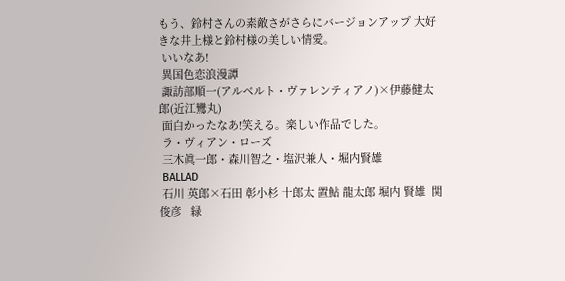もう、鈴村さんの素敵さがさらにバージョンアップ 大好きな井上様と鈴村様の美しい情愛。
 いいなあ!
 異国色恋浪漫譚
 諏訪部順一(アルベルト・ヴァレンティアノ)×伊藤健太郎(近江鸞丸)
 面白かったなあ!笑える。楽しい作品でした。
 ラ・ヴィアン・ローズ
 三木眞一郎・森川智之・塩沢兼人・堀内賢雄
 BALLAD
 石川 英郎×石田 彰小杉 十郎太 置鮎 龍太郎 堀内 賢雄  関 俊彦   緑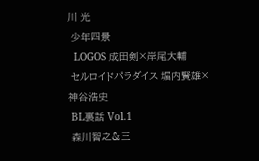川 光
 少年四景
  LOGOS 成田剣×岸尾大輔
 セルロイドパラダイス 堀内賢雄×神谷浩史
 BL裏話 Vol.1
 森川智之&三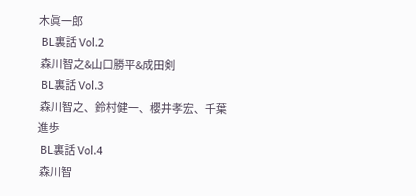木眞一郎
 BL裏話 Vol.2
 森川智之&山口勝平&成田剣
 BL裏話 Vol.3
 森川智之、鈴村健一、櫻井孝宏、千葉進歩
 BL裏話 Vol.4
 森川智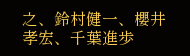之、鈴村健一、櫻井孝宏、千葉進歩